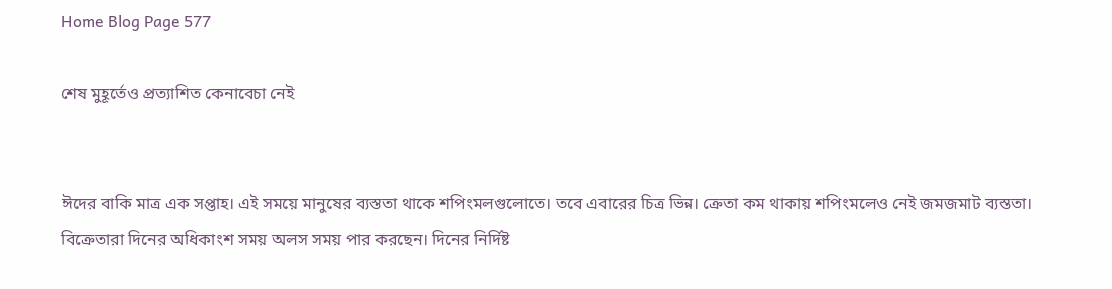Home Blog Page 577

শেষ মুহূর্তেও প্রত্যাশিত কেনাবেচা নেই


ঈদের বাকি মাত্র এক সপ্তাহ। এই সময়ে মানুষের ব্যস্ততা থাকে শপিংমলগুলোতে। তবে এবারের চিত্র ভিন্ন। ক্রেতা কম থাকায় শপিংমলেও নেই জমজমাট ব্যস্ততা। বিক্রেতারা দিনের অধিকাংশ সময় অলস সময় পার করছেন। দিনের নির্দিষ্ট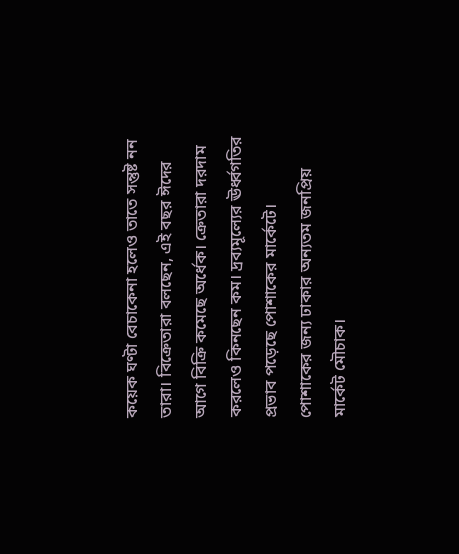কয়েক ঘণ্টা বেচাকেনা হলেও তাতে সন্তুষ্ট নন তারা। বিক্রেতারা বলছেন, এই বছর ঈদের আগে বিক্রি কমেছে অর্ধেক। ক্রেতারা দরদাম করলেও কিনছেন কম। দ্রব্যমূল্যের ঊর্ধ্বগতির প্রভাব পড়েছে পোশাকের মার্কেটে।
পোশাকের জন্য ঢাকার অন্যতম জনপ্রিয় মার্কেট মৌচাক।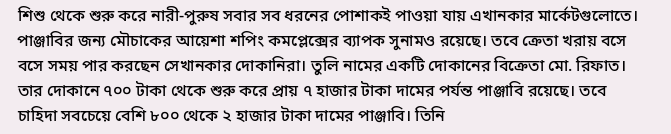শিশু থেকে শুরু করে নারী-পুরুষ সবার সব ধরনের পোশাকই পাওয়া যায় এখানকার মার্কেটগুলোতে।
পাঞ্জাবির জন্য মৌচাকের আয়েশা শপিং কমপ্লেক্সের ব্যাপক সুনামও রয়েছে। তবে ক্রেতা খরায় বসে বসে সময় পার করছেন সেখানকার দোকানিরা। তুলি নামের একটি দোকানের বিক্রেতা মো. রিফাত। তার দোকানে ৭০০ টাকা থেকে শুরু করে প্রায় ৭ হাজার টাকা দামের পর্যন্ত পাঞ্জাবি রয়েছে। তবে চাহিদা সবচেয়ে বেশি ৮০০ থেকে ২ হাজার টাকা দামের পাঞ্জাবি। তিনি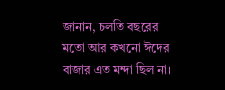জানান, চলতি বছরের মতো আর কখনো ঈদের বাজার এত মন্দা ছিল না।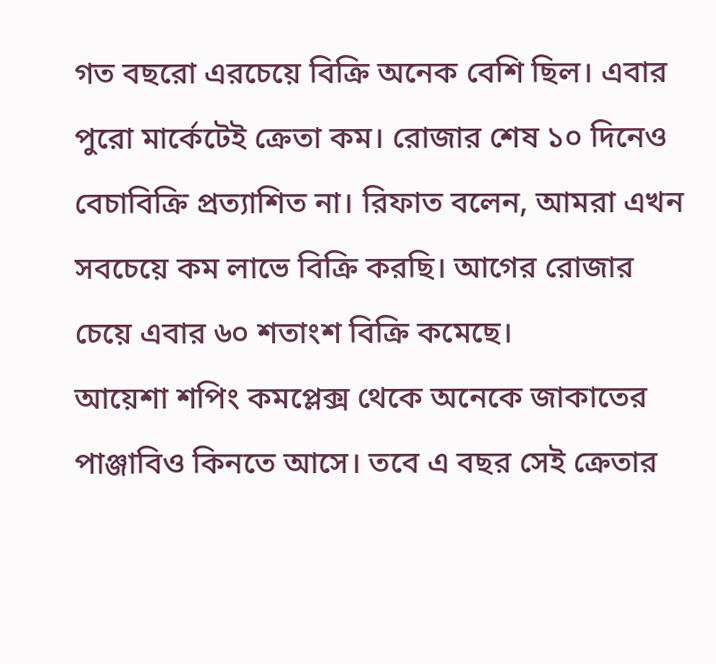গত বছরো এরচেয়ে বিক্রি অনেক বেশি ছিল। এবার পুরো মার্কেটেই ক্রেতা কম। রোজার শেষ ১০ দিনেও বেচাবিক্রি প্রত্যাশিত না। রিফাত বলেন, আমরা এখন সবচেয়ে কম লাভে বিক্রি করছি। আগের রোজার চেয়ে এবার ৬০ শতাংশ বিক্রি কমেছে।
আয়েশা শপিং কমপ্লেক্স থেকে অনেকে জাকাতের পাঞ্জাবিও কিনতে আসে। তবে এ বছর সেই ক্রেতার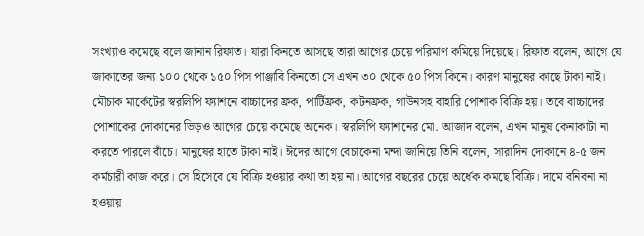সংখ্যাও কমেছে বলে জানান রিফাত। যারা কিনতে আসছে তারা আগের চেয়ে পরিমাণ কমিয়ে দিয়েছে। রিফাত বলেন, আগে যে জাকাতের জন্য ১০০ থেকে ১৫০ পিস পাঞ্জাবি কিনতো সে এখন ৩০ থেকে ৫০ পিস কিনে। কারণ মানুষের কাছে টাকা নাই।
মৌচাক মার্কেটের স্বরলিপি ফ্যাশনে বাচ্চাদের ফ্রক, পার্টিফ্রক, কটনফ্রক, গাউনসহ বাহারি পোশাক বিক্রি হয়। তবে বাচ্চাদের পোশাকের দোকানের ভিড়ও আগের চেয়ে কমেছে অনেক। স্বরলিপি ফ্যাশনের মো. আজাদ বলেন, এখন মানুষ কেনাকাটা না করতে পারলে বাঁচে। মানুষের হাতে টাকা নাই। ঈদের আগে বেচাকেনা মন্দা জানিয়ে তিনি বলেন, সারাদিন দোকানে ৪-৫ জন কর্মচারী কাজ করে। সে হিসেবে যে বিক্রি হওয়ার কথা তা হয় না। আগের বছরের চেয়ে অর্ধেক কমছে বিক্রি। দামে বনিবনা না হওয়ায়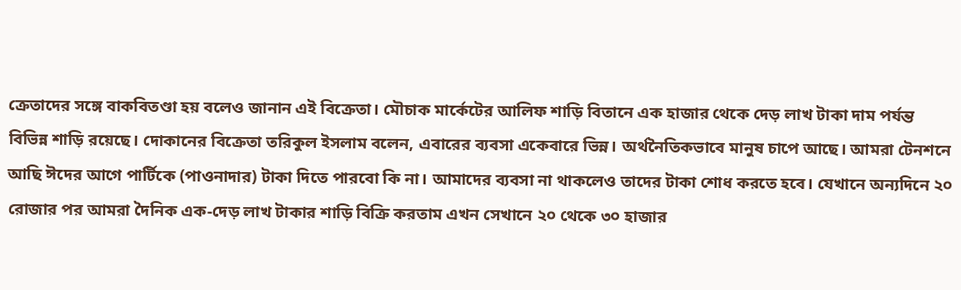ক্রেতাদের সঙ্গে বাকবিতণ্ডা হয় বলেও জানান এই বিক্রেতা। মৌচাক মার্কেটের আলিফ শাড়ি বিতানে এক হাজার থেকে দেড় লাখ টাকা দাম পর্যন্ত বিভিন্ন শাড়ি রয়েছে। দোকানের বিক্রেতা তরিকুল ইসলাম বলেন, এবারের ব্যবসা একেবারে ভিন্ন। অর্থনৈতিকভাবে মানুষ চাপে আছে। আমরা টেনশনে আছি ঈদের আগে পার্টিকে (পাওনাদার) টাকা দিতে পারবো কি না। আমাদের ব্যবসা না থাকলেও তাদের টাকা শোধ করতে হবে। যেখানে অন্যদিনে ২০ রোজার পর আমরা দৈনিক এক-দেড় লাখ টাকার শাড়ি বিক্রি করতাম এখন সেখানে ২০ থেকে ৩০ হাজার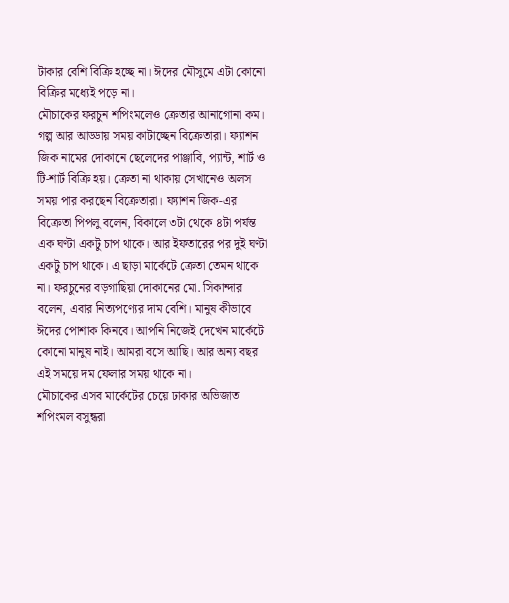টাকার বেশি বিক্রি হচ্ছে না। ঈদের মৌসুমে এটা কোনো বিক্রির মধ্যেই পড়ে না।
মৌচাকের ফরচুন শপিংমলেও ক্রেতার আনাগোনা কম। গল্প আর আড্ডায় সময় কাটাচ্ছেন বিক্রেতারা। ফ্যাশন জিক নামের দোকানে ছেলেদের পাঞ্জাবি, প্যান্ট, শার্ট ও টি-শার্ট বিক্রি হয়। ক্রেতা না থাকায় সেখানেও অলস সময় পার করছেন বিক্রেতারা। ফ্যাশন জিক-এর বিক্রেতা পিপলু বলেন, বিকালে ৩টা থেকে ৪টা পর্যন্ত এক ঘণ্টা একটু চাপ থাকে। আর ইফতারের পর দুই ঘণ্টা একটু চাপ থাকে। এ ছাড়া মার্কেটে ক্রেতা তেমন থাকে না। ফরচুনের বড়গাছিয়া দোকানের মো. সিকান্দার বলেন, এবার নিত্যপণ্যের দাম বেশি। মানুষ কীভাবে ঈদের পোশাক কিনবে। আপনি নিজেই দেখেন মার্কেটে কোনো মানুষ নাই। আমরা বসে আছি। আর অন্য বছর এই সময়ে দম ফেলার সময় থাকে না।
মৌচাকের এসব মার্কেটের চেয়ে ঢাকার অভিজাত শপিংমল বসুন্ধরা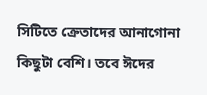সিটিতে ক্রেতাদের আনাগোনা কিছুটা বেশি। তবে ঈদের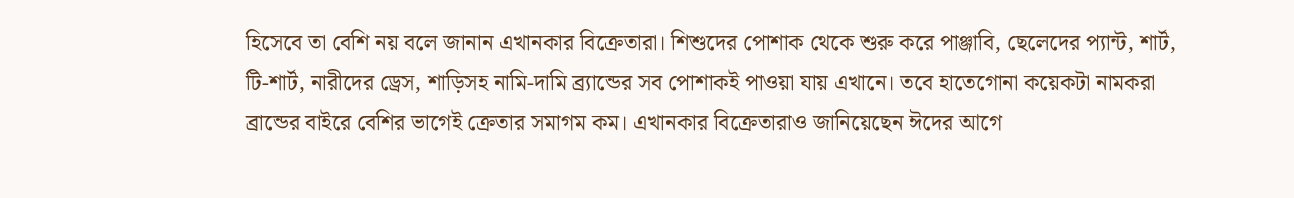হিসেবে তা বেশি নয় বলে জানান এখানকার বিক্রেতারা। শিশুদের পোশাক থেকে শুরু করে পাঞ্জাবি, ছেলেদের প্যান্ট, শার্ট, টি-শার্ট, নারীদের ড্রেস, শাড়িসহ নামি-দামি ব্র্যান্ডের সব পোশাকই পাওয়া যায় এখানে। তবে হাতেগোনা কয়েকটা নামকরা ব্রান্ডের বাইরে বেশির ভাগেই ক্রেতার সমাগম কম। এখানকার বিক্রেতারাও জানিয়েছেন ঈদের আগে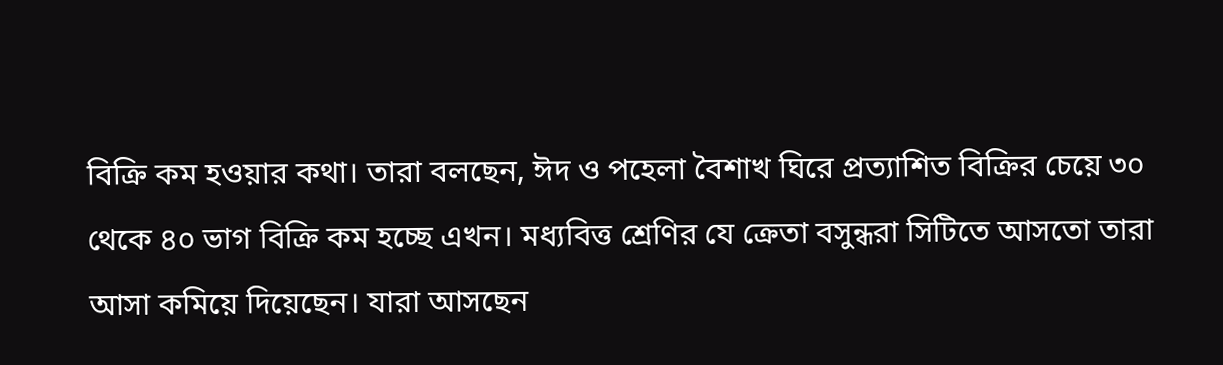বিক্রি কম হওয়ার কথা। তারা বলছেন, ঈদ ও পহেলা বৈশাখ ঘিরে প্রত্যাশিত বিক্রির চেয়ে ৩০ থেকে ৪০ ভাগ বিক্রি কম হচ্ছে এখন। মধ্যবিত্ত শ্রেণির যে ক্রেতা বসুন্ধরা সিটিতে আসতো তারা আসা কমিয়ে দিয়েছেন। যারা আসছেন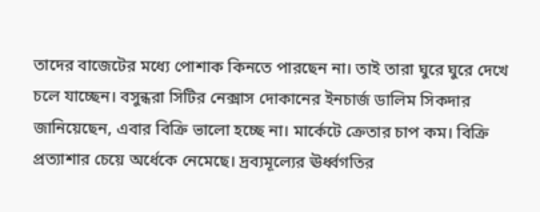তাদের বাজেটের মধ্যে পোশাক কিনতে পারছেন না। তাই তারা ঘুরে ঘুরে দেখে চলে যাচ্ছেন। বসুন্ধরা সিটির নেক্সাস দোকানের ইনচার্জ ডালিম সিকদার জানিয়েছেন, এবার বিক্রি ভালো হচ্ছে না। মার্কেটে ক্রেতার চাপ কম। বিক্রি প্রত্যাশার চেয়ে অর্ধেকে নেমেছে। দ্রব্যমূল্যের ঊর্ধ্বগতির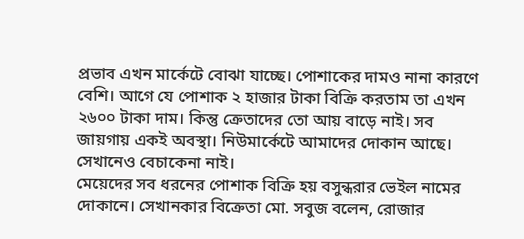প্রভাব এখন মার্কেটে বোঝা যাচ্ছে। পোশাকের দামও নানা কারণে বেশি। আগে যে পোশাক ২ হাজার টাকা বিক্রি করতাম তা এখন ২৬০০ টাকা দাম। কিন্তু ক্রেতাদের তো আয় বাড়ে নাই। সব জায়গায় একই অবস্থা। নিউমার্কেটে আমাদের দোকান আছে। সেখানেও বেচাকেনা নাই।
মেয়েদের সব ধরনের পোশাক বিক্রি হয় বসুন্ধরার ভেইল নামের দোকানে। সেখানকার বিক্রেতা মো. সবুজ বলেন, রোজার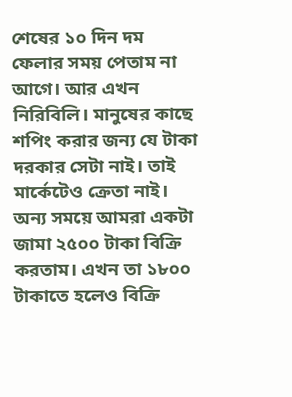শেষের ১০ দিন দম ফেলার সময় পেতাম না আগে। আর এখন নিরিবিলি। মানুষের কাছে শপিং করার জন্য যে টাকা দরকার সেটা নাই। তাই মার্কেটেও ক্রেতা নাই। অন্য সময়ে আমরা একটা জামা ২৫০০ টাকা বিক্রি করতাম। এখন তা ১৮০০ টাকাতে হলেও বিক্রি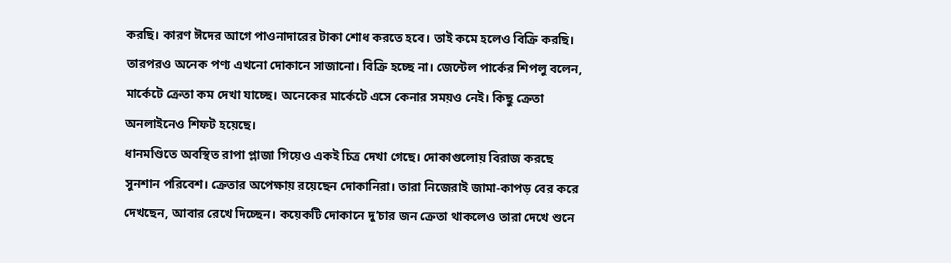করছি। কারণ ঈদের আগে পাওনাদারের টাকা শোধ করতে হবে। তাই কমে হলেও বিক্রি করছি। তারপরও অনেক পণ্য এখনো দোকানে সাজানো। বিক্রি হচ্ছে না। জেন্টেল পার্কের শিপলু বলেন, মার্কেটে ক্রেতা কম দেখা যাচ্ছে। অনেকের মার্কেটে এসে কেনার সময়ও নেই। কিছু ক্রেতা অনলাইনেও শিফট হয়েছে।
ধানমণ্ডিতে অবস্থিত রাপা প্লাজা গিয়েও একই চিত্র দেখা গেছে। দোকাগুলোয় বিরাজ করছে সুনশান পরিবেশ। ক্রেতার অপেক্ষায় রয়েছেন দোকানিরা। তারা নিজেরাই জামা-কাপড় বের করে দেখছেন, আবার রেখে দিচ্ছেন। কয়েকটি দোকানে দু’চার জন ক্রেতা থাকলেও তারা দেখে শুনে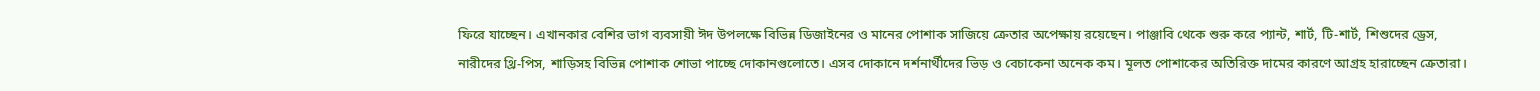ফিরে যাচ্ছেন। এখানকার বেশির ভাগ ব্যবসায়ী ঈদ উপলক্ষে বিভিন্ন ডিজাইনের ও মানের পোশাক সাজিয়ে ক্রেতার অপেক্ষায় রয়েছেন। পাঞ্জাবি থেকে শুরু করে প্যান্ট, শার্ট, টি-শার্ট, শিশুদের ড্রেস, নারীদের থ্রি-পিস, শাড়িসহ বিভিন্ন পোশাক শোভা পাচ্ছে দোকানগুলোতে। এসব দোকানে দর্শনার্থীদের ভিড় ও বেচাকেনা অনেক কম। মূলত পোশাকের অতিরিক্ত দামের কারণে আগ্রহ হারাচ্ছেন ক্রেতারা।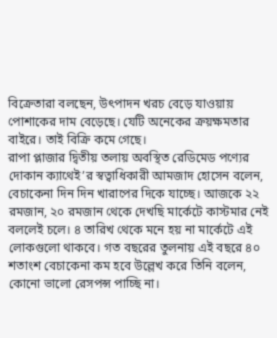বিক্রেতারা বলছেন, উৎপাদন খরচ বেড়ে যাওয়ায় পোশাকের দাম বেড়েছে। যেটি অনেকের ক্রয়ক্ষমতার বাইরে। তাই বিক্রি কমে গেছে।
রাপা প্লাজার দ্বিতীয় তলায় অবস্থিত রেডিমেড পণ্যের দোকান ক্যাথেই’র স্বত্বাধিকারী আমজাদ হোসেন বলেন, বেচাকেনা দিন দিন খারাপের দিকে যাচ্ছে। আজকে ২২ রমজান, ২০ রমজান থেকে দেখছি মার্কেটে কাস্টমার নেই বললেই চলে। ৪ তারিখ থেকে মনে হয় না মার্কেটে এই লোকগুলো থাকবে। গত বছরের তুলনায় এই বছরে ৪০ শতাংশ বেচাকেনা কম হবে উল্লেখ করে তিনি বলেন, কোনো ভালো রেসপন্স পাচ্ছি না।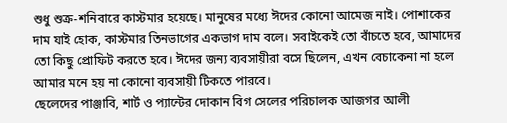শুধু শুক্র-শনিবারে কাস্টমার হয়েছে। মানুষের মধ্যে ঈদের কোনো আমেজ নাই। পোশাকের দাম যাই হোক, কাস্টমার তিনভাগের একভাগ দাম বলে। সবাইকেই তো বাঁচতে হবে, আমাদের তো কিছু প্রোফিট করতে হবে। ঈদের জন্য ব্যবসায়ীরা বসে ছিলেন, এখন বেচাকেনা না হলে আমার মনে হয় না কোনো ব্যবসায়ী টিকতে পারবে।
ছেলেদের পাঞ্জাবি, শার্ট ও প্যান্টের দোকান বিগ সেলের পরিচালক আজগর আলী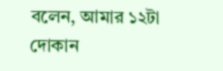বলেন, আমার ১২টা দোকান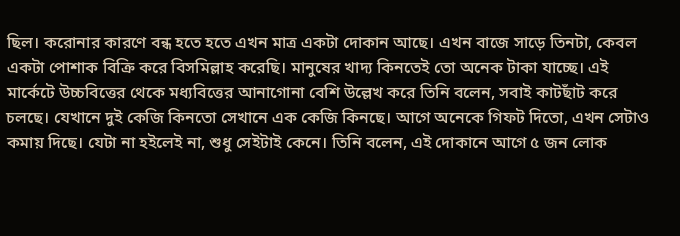ছিল। করোনার কারণে বন্ধ হতে হতে এখন মাত্র একটা দোকান আছে। এখন বাজে সাড়ে তিনটা, কেবল একটা পোশাক বিক্রি করে বিসমিল্লাহ করেছি। মানুষের খাদ্য কিনতেই তো অনেক টাকা যাচ্ছে। এই মার্কেটে উচ্চবিত্তের থেকে মধ্যবিত্তের আনাগোনা বেশি উল্লেখ করে তিনি বলেন, সবাই কাটছাঁট করে চলছে। যেখানে দুই কেজি কিনতো সেখানে এক কেজি কিনছে। আগে অনেকে গিফট দিতো, এখন সেটাও কমায় দিছে। যেটা না হইলেই না, শুধু সেইটাই কেনে। তিনি বলেন, এই দোকানে আগে ৫ জন লোক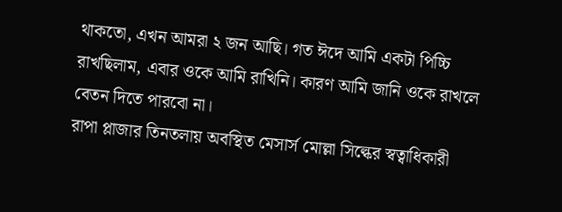থাকতো, এখন আমরা ২ জন আছি। গত ঈদে আমি একটা পিচ্চি রাখছিলাম, এবার ওকে আমি রাখিনি। কারণ আমি জানি ওকে রাখলে বেতন দিতে পারবো না।
রাপা প্লাজার তিনতলায় অবস্থিত মেসার্স মোল্লা সিল্কের স্বত্বাধিকারী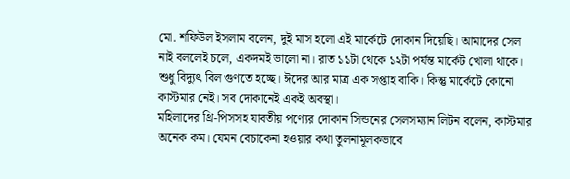মো. শফিউল ইসলাম বলেন, দুই মাস হলো এই মার্কেটে দোকান দিয়েছি। আমাদের সেল নাই বললেই চলে, একদমই ভালো না। রাত ১১টা থেকে ১২টা পর্যন্ত মার্কেট খোলা থাকে। শুধু বিদ্যুৎ বিল গুণতে হচ্ছে। ঈদের আর মাত্র এক সপ্তাহ বাকি। কিন্তু মার্কেটে কোনো কাস্টমার নেই। সব দোকানেই একই অবস্থা।
মহিলাদের থ্রি-পিসসহ যাবতীয় পণ্যের দোকান সিন্ডনের সেলসম্যান লিটন বলেন, কাস্টমার অনেক কম। যেমন বেচাকেনা হওয়ার কথা তুলনামূলকভাবে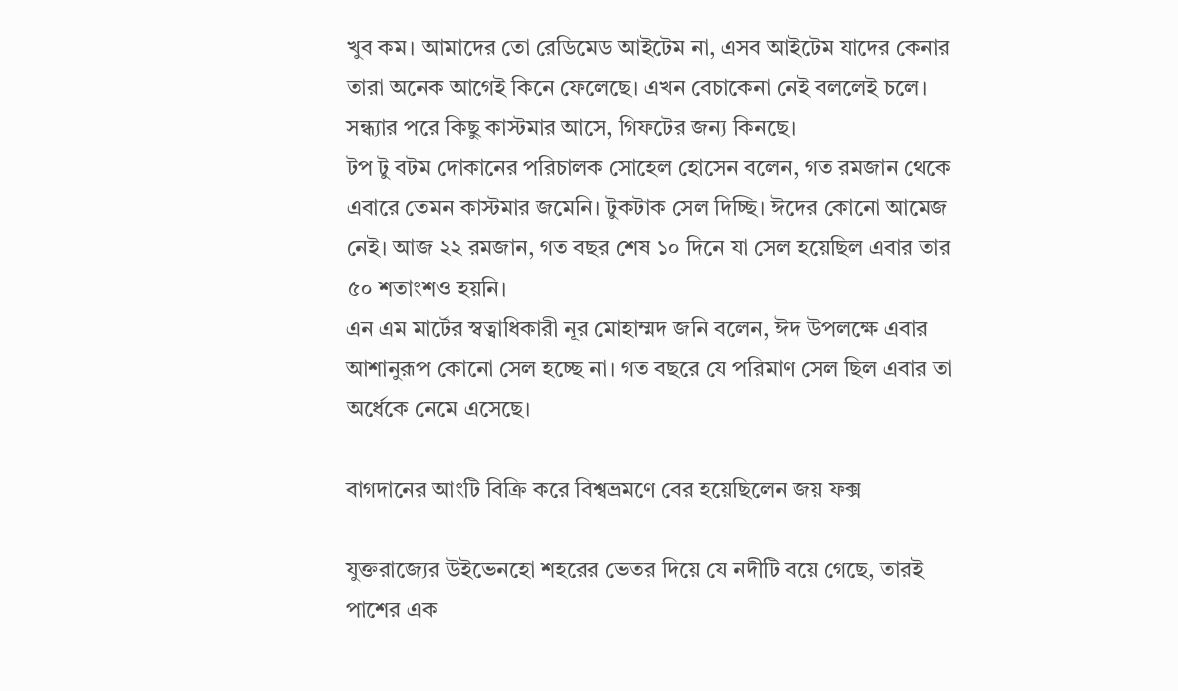খুব কম। আমাদের তো রেডিমেড আইটেম না, এসব আইটেম যাদের কেনার তারা অনেক আগেই কিনে ফেলেছে। এখন বেচাকেনা নেই বললেই চলে। সন্ধ্যার পরে কিছু কাস্টমার আসে, গিফটের জন্য কিনছে।
টপ টু বটম দোকানের পরিচালক সোহেল হোসেন বলেন, গত রমজান থেকে এবারে তেমন কাস্টমার জমেনি। টুকটাক সেল দিচ্ছি। ঈদের কোনো আমেজ নেই। আজ ২২ রমজান, গত বছর শেষ ১০ দিনে যা সেল হয়েছিল এবার তার ৫০ শতাংশও হয়নি।
এন এম মার্টের স্বত্বাধিকারী নূর মোহাম্মদ জনি বলেন, ঈদ উপলক্ষে এবার আশানুরূপ কোনো সেল হচ্ছে না। গত বছরে যে পরিমাণ সেল ছিল এবার তা অর্ধেকে নেমে এসেছে।

বাগদানের আংটি বিক্রি করে বিশ্বভ্রমণে বের হয়েছিলেন জয় ফক্স

যুক্তরাজ্যের উইভেনহো শহরের ভেতর দিয়ে যে নদীটি বয়ে গেছে, তারই পাশের এক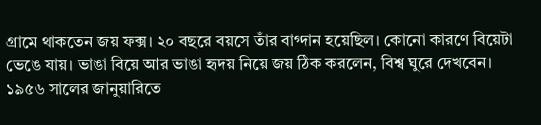গ্রামে থাকতেন জয় ফক্স। ২০ বছরে বয়সে তাঁর বাগ্দান হয়েছিল। কোনো কারণে বিয়েটা ভেঙে যায়। ভাঙা বিয়ে আর ভাঙা হৃদয় নিয়ে জয় ঠিক করলেন, বিশ্ব ঘুরে দেখবেন। ১৯৫৬ সালের জানুয়ারিতে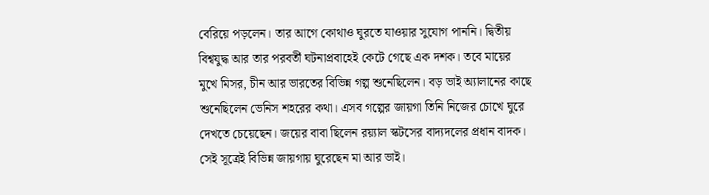বেরিয়ে পড়লেন। তার আগে কোথাও ঘুরতে যাওয়ার সুযোগ পাননি। দ্বিতীয় বিশ্বযুদ্ধ আর তার পরবর্তী ঘটনাপ্রবাহেই কেটে গেছে এক দশক। তবে মায়ের মুখে মিসর, চীন আর ভারতের বিভিন্ন গল্প শুনেছিলেন। বড় ভাই অ্যালানের কাছে শুনেছিলেন ভেনিস শহরের কথা। এসব গল্পের জায়গা তিনি নিজের চোখে ঘুরে দেখতে চেয়েছেন। জয়ের বাবা ছিলেন রয়্যাল স্কটসের বাদ্যদলের প্রধান বাদক। সেই সূত্রেই বিভিন্ন জায়গায় ঘুরেছেন মা আর ভাই।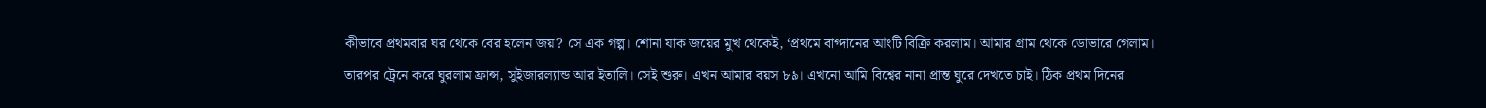কীভাবে প্রথমবার ঘর থেকে বের হলেন জয়? সে এক গল্প। শোনা যাক জয়ের মুখ থেকেই, ‘প্রথমে বাগ্দানের আংটি বিক্রি করলাম। আমার গ্রাম থেকে ডোভারে গেলাম। তারপর ট্রেনে করে ঘুরলাম ফ্রান্স, সুইজারল্যান্ড আর ইতালি। সেই শুরু। এখন আমার বয়স ৮৯। এখনো আমি বিশ্বের নানা প্রান্ত ঘুরে দেখতে চাই। ঠিক প্রথম দিনের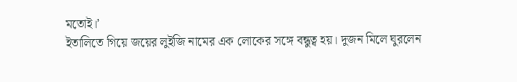মতোই।’
ইতালিতে গিয়ে জয়ের লুইজি নামের এক লোকের সঙ্গে বন্ধুত্ব হয়। দুজন মিলে ঘুরলেন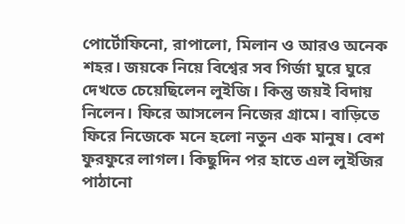পোর্টোফিনো, রাপালো, মিলান ও আরও অনেক শহর। জয়কে নিয়ে বিশ্বের সব গির্জা ঘুরে ঘুরে দেখতে চেয়েছিলেন লুইজি। কিন্তু জয়ই বিদায় নিলেন। ফিরে আসলেন নিজের গ্রামে। বাড়িতে ফিরে নিজেকে মনে হলো নতুন এক মানুষ। বেশ ফুরফুরে লাগল। কিছুদিন পর হাতে এল লুইজির পাঠানো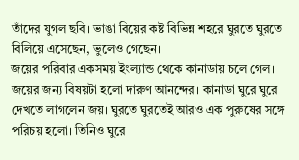তাঁদের যুগল ছবি। ভাঙা বিয়ের কষ্ট বিভিন্ন শহরে ঘুরতে ঘুরতে বিলিয়ে এসেছেন, ভুলেও গেছেন।
জয়ের পরিবার একসময় ইংল্যান্ড থেকে কানাডায় চলে গেল। জয়ের জন্য বিষয়টা হলো দারুণ আনন্দের। কানাডা ঘুরে ঘুরে দেখতে লাগলেন জয়। ঘুরতে ঘুরতেই আরও এক পুরুষের সঙ্গে পরিচয় হলো। তিনিও ঘুরে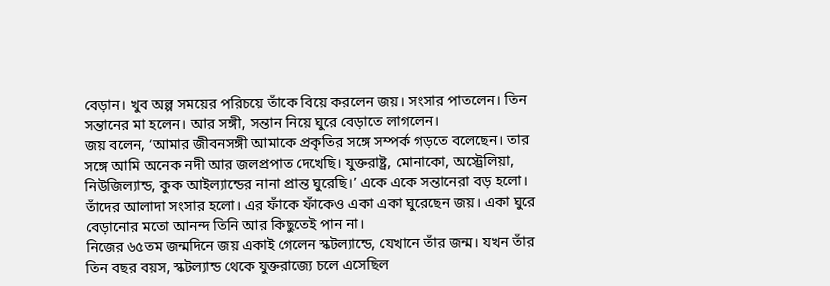বেড়ান। খুব অল্প সময়ের পরিচয়ে তাঁকে বিয়ে করলেন জয়। সংসার পাতলেন। তিন সন্তানের মা হলেন। আর সঙ্গী, সন্তান নিয়ে ঘুরে বেড়াতে লাগলেন।
জয় বলেন, ‘আমার জীবনসঙ্গী আমাকে প্রকৃতির সঙ্গে সম্পর্ক গড়তে বলেছেন। তার সঙ্গে আমি অনেক নদী আর জলপ্রপাত দেখেছি। যুক্তরাষ্ট্র, মোনাকো, অস্ট্রেলিয়া, নিউজিল্যান্ড, কুক আইল্যান্ডের নানা প্রান্ত ঘুরেছি।’ একে একে সন্তানেরা বড় হলো। তাঁদের আলাদা সংসার হলো। এর ফাঁকে ফাঁকেও একা একা ঘুরেছেন জয়। একা ঘুরে বেড়ানোর মতো আনন্দ তিনি আর কিছুতেই পান না।
নিজের ৬৫তম জন্মদিনে জয় একাই গেলেন স্কটল্যান্ডে, যেখানে তাঁর জন্ম। যখন তাঁর তিন বছর বয়স, স্কটল্যান্ড থেকে যুক্তরাজ্যে চলে এসেছিল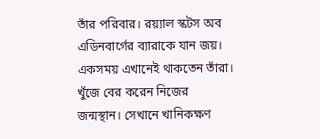তাঁর পরিবার। রয়্যাল স্কটস অব এডিনবার্গের ব্যারাকে যান জয়। একসময় এখানেই থাকতেন তাঁরা। খুঁজে বের করেন নিজের জন্মস্থান। সেখানে খানিকক্ষণ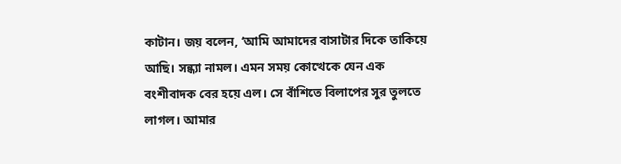কাটান। জয় বলেন, ‘আমি আমাদের বাসাটার দিকে তাকিয়ে আছি। সন্ধ্যা নামল। এমন সময় কোত্থেকে যেন এক বংশীবাদক বের হয়ে এল। সে বাঁশিতে বিলাপের সুর তুলতে লাগল। আমার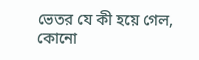ভেতর যে কী হয়ে গেল, কোনো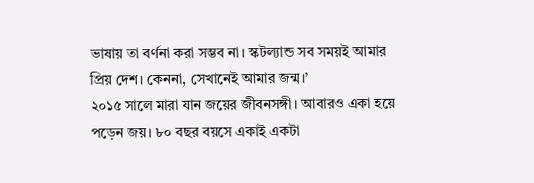ভাষায় তা বর্ণনা করা সম্ভব না। স্কটল্যান্ড সব সময়ই আমার প্রিয় দেশ। কেননা, সেখানেই আমার জন্ম।’
২০১৫ সালে মারা যান জয়ের জীবনসঙ্গী। আবারও একা হয়ে পড়েন জয়। ৮০ বছর বয়সে একাই একটা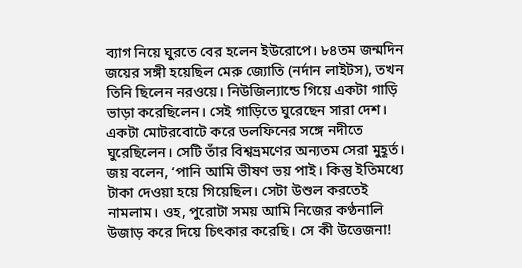ব্যাগ নিয়ে ঘুরতে বের হলেন ইউরোপে। ৮৪তম জন্মদিন জয়ের সঙ্গী হয়েছিল মেরু জ্যোতি (নর্দান লাইটস), তখন তিনি ছিলেন নরওয়ে। নিউজিল্যান্ডে গিয়ে একটা গাড়ি ভাড়া করেছিলেন। সেই গাড়িতে ঘুরেছেন সারা দেশ। একটা মোটরবোটে করে ডলফিনের সঙ্গে নদীতে ঘুরেছিলেন। সেটি তাঁর বিশ্বভ্রমণের অন্যতম সেরা মুহূর্ত।
জয় বলেন, ‘পানি আমি ভীষণ ভয় পাই। কিন্তু ইতিমধ্যে টাকা দেওয়া হয়ে গিয়েছিল। সেটা উশুল করতেই নামলাম। ওহ, পুরোটা সময় আমি নিজের কণ্ঠনালি উজাড় করে দিয়ে চিৎকার করেছি। সে কী উত্তেজনা!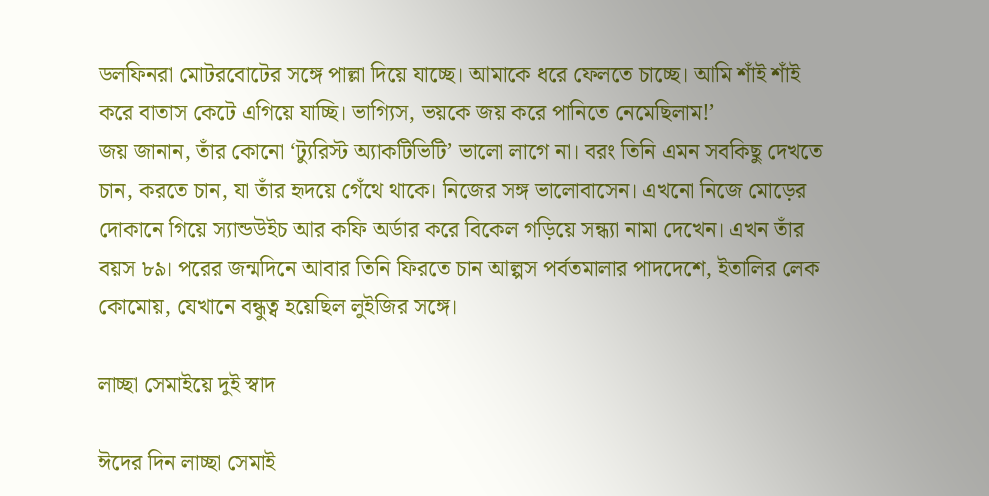ডলফিনরা মোটরবোটের সঙ্গে পাল্লা দিয়ে যাচ্ছে। আমাকে ধরে ফেলতে চাচ্ছে। আমি শাঁই শাঁই করে বাতাস কেটে এগিয়ে যাচ্ছি। ভাগ্যিস, ভয়কে জয় করে পানিতে নেমেছিলাম!’
জয় জানান, তাঁর কোনো ‘ট্যুরিস্ট অ্যাকটিভিটি’ ভালো লাগে না। বরং তিনি এমন সবকিছু দেখতে চান, করতে চান, যা তাঁর হৃদয়ে গেঁথে থাকে। নিজের সঙ্গ ভালোবাসেন। এখনো নিজে মোড়ের দোকানে গিয়ে স্যান্ডউইচ আর কফি অর্ডার করে বিকেল গড়িয়ে সন্ধ্যা নামা দেখেন। এখন তাঁর বয়স ৮৯। পরের জন্মদিনে আবার তিনি ফিরতে চান আল্পস পর্বতমালার পাদদেশে, ইতালির লেক কোমোয়, যেখানে বন্ধুত্ব হয়েছিল লুইজির সঙ্গে।

লাচ্ছা সেমাইয়ে দুই স্বাদ

ঈদের দিন লাচ্ছা সেমাই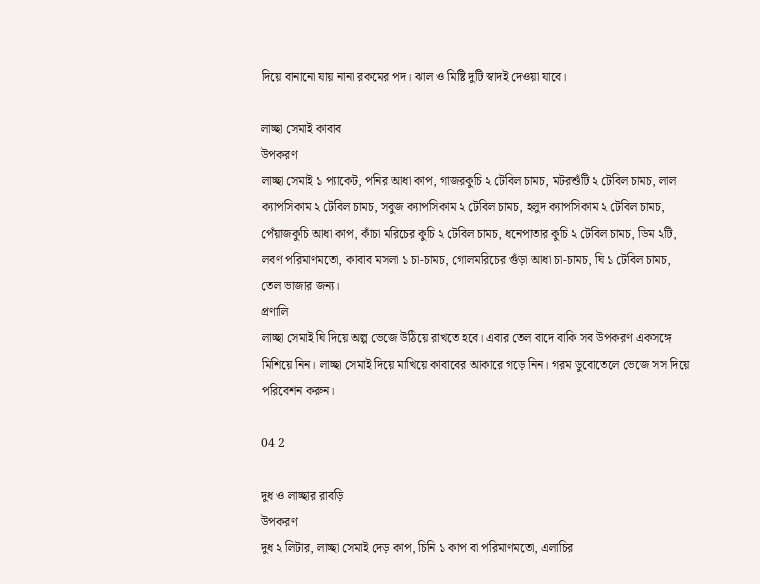দিয়ে বানানো যায় নানা রকমের পদ। ঝাল ও মিষ্টি দুটি স্বাদই দেওয়া যাবে।

লাচ্ছা সেমাই কাবাব
উপকরণ
লাচ্ছা সেমাই ১ প্যাকেট, পনির আধা কাপ, গাজরকুচি ২ টেবিল চামচ, মটরশুঁটি ২ টেবিল চামচ, লাল ক্যাপসিকাম ২ টেবিল চামচ, সবুজ ক্যাপসিকাম ২ টেবিল চামচ, হলুদ ক্যাপসিকাম ২ টেবিল চামচ, পেঁয়াজকুচি আধা কাপ, কাঁচা মরিচের কুচি ২ টেবিল চামচ, ধনেপাতার কুচি ২ টেবিল চামচ, ডিম ২টি, লবণ পরিমাণমতো, কাবাব মসলা ১ চা-চামচ, গোলমরিচের গুঁড়া আধা চা-চামচ, ঘি ১ টেবিল চামচ, তেল ভাজার জন্য।
প্রণালি
লাচ্ছা সেমাই ঘি দিয়ে অল্প ভেজে উঠিয়ে রাখতে হবে। এবার তেল বাদে বাকি সব উপকরণ একসঙ্গে মিশিয়ে নিন। লাচ্ছা সেমাই দিয়ে মাখিয়ে কাবাবের আকারে গড়ে নিন। গরম ডুবোতেলে ভেজে সস দিয়ে পরিবেশন করুন।

04 2

দুধ ও লাচ্ছার রাবড়ি
উপকরণ
দুধ ২ লিটার, লাচ্ছা সেমাই দেড় কাপ, চিনি ১ কাপ বা পরিমাণমতো, এলাচির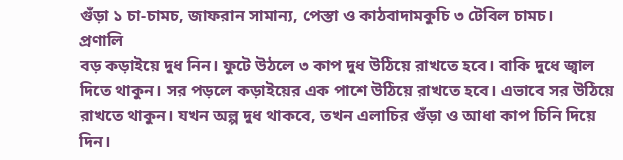গুঁড়া ১ চা-চামচ, জাফরান সামান্য, পেস্তা ও কাঠবাদামকুচি ৩ টেবিল চামচ।
প্রণালি
বড় কড়াইয়ে দুধ নিন। ফুটে উঠলে ৩ কাপ দুধ উঠিয়ে রাখতে হবে। বাকি দুধে জ্বাল দিতে থাকুন। সর পড়লে কড়াইয়ের এক পাশে উঠিয়ে রাখতে হবে। এভাবে সর উঠিয়ে রাখতে থাকুন। যখন অল্প দুধ থাকবে, তখন এলাচির গুঁড়া ও আধা কাপ চিনি দিয়ে দিন।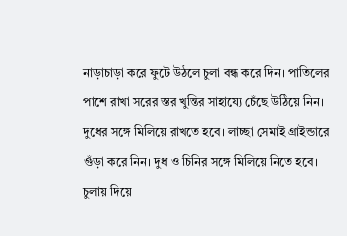নাড়াচাড়া করে ফুটে উঠলে চুলা বন্ধ করে দিন। পাতিলের পাশে রাখা সরের স্তর খুন্তির সাহায্যে চেঁছে উঠিয়ে নিন। দুধের সঙ্গে মিলিয়ে রাখতে হবে। লাচ্ছা সেমাই গ্রাইন্ডারে গুঁড়া করে নিন। দুধ ও চিনির সঙ্গে মিলিয়ে নিতে হবে। চুলায় দিয়ে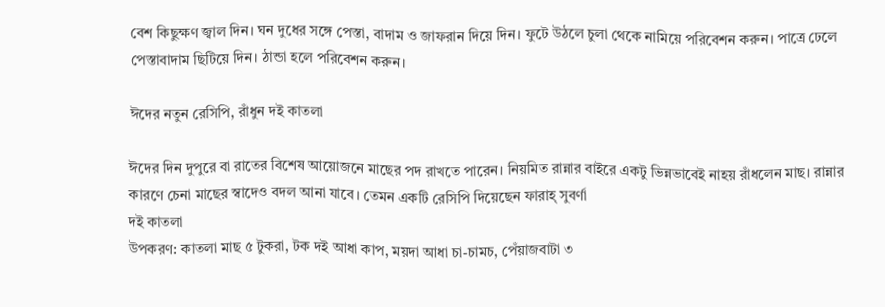বেশ কিছুক্ষণ জ্বাল দিন। ঘন দুধের সঙ্গে পেস্তা, বাদাম ও জাফরান দিয়ে দিন। ফুটে উঠলে চুলা থেকে নামিয়ে পরিবেশন করুন। পাত্রে ঢেলে পেস্তাবাদাম ছিটিয়ে দিন। ঠান্ডা হলে পরিবেশন করুন।

ঈদের নতুন রেসিপি, রাঁধুন দই কাতলা

ঈদের দিন দুপুরে বা রাতের বিশেষ আয়োজনে মাছের পদ রাখতে পারেন। নিয়মিত রান্নার বাইরে একটু ভিন্নভাবেই নাহয় রাঁধলেন মাছ। রান্নার কারণে চেনা মাছের স্বাদেও বদল আনা যাবে। তেমন একটি রেসিপি দিয়েছেন ফারাহ্ সুবর্ণা
দই কাতলা
উপকরণ: কাতলা মাছ ৫ টুকরা, টক দই আধা কাপ, ময়দা আধা চা-চামচ, পেঁয়াজবাটা ৩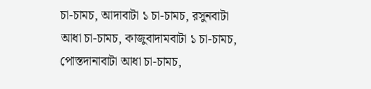চা-চামচ, আদাবাটা ১ চা-চামচ, রসুনবাটা আধা চা-চামচ, কাজুবাদামবাটা ১ চা-চামচ, পোস্তদানাবাটা আধা চা-চামচ,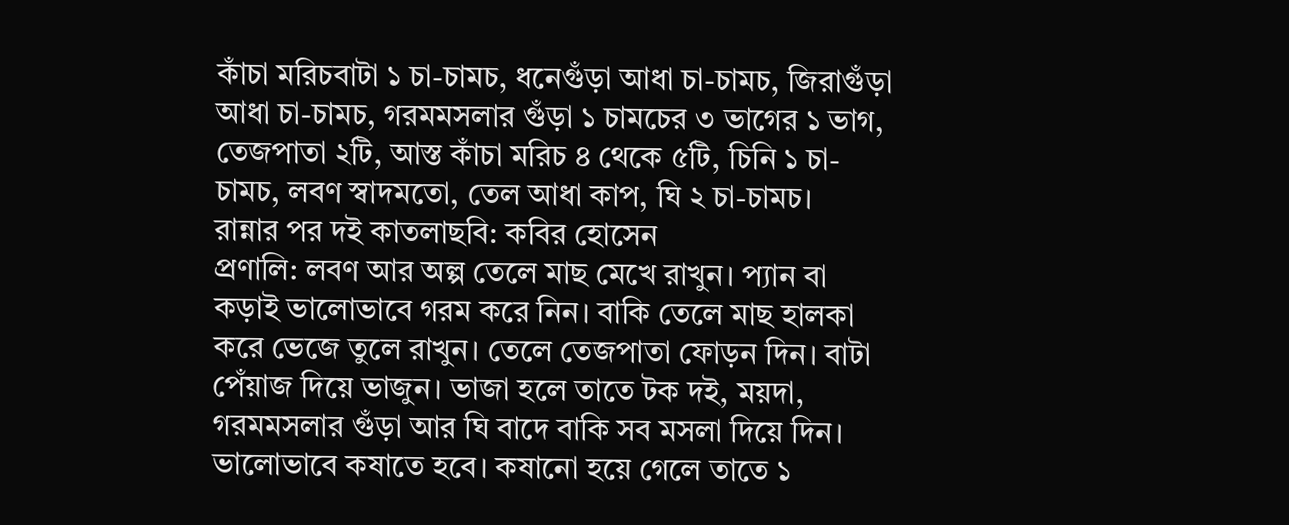কাঁচা মরিচবাটা ১ চা-চামচ, ধনেগুঁড়া আধা চা-চামচ, জিরাগুঁড়া আধা চা-চামচ, গরমমসলার গুঁড়া ১ চামচের ৩ ভাগের ১ ভাগ, তেজপাতা ২টি, আস্ত কাঁচা মরিচ ৪ থেকে ৫টি, চিনি ১ চা-চামচ, লবণ স্বাদমতো, তেল আধা কাপ, ঘি ২ চা-চামচ।
রান্নার পর দই কাতলাছবি: কবির হোসেন
প্রণালি: লবণ আর অল্প তেলে মাছ মেখে রাখুন। প্যান বা কড়াই ভালোভাবে গরম করে নিন। বাকি তেলে মাছ হালকা করে ভেজে তুলে রাখুন। তেলে তেজপাতা ফোড়ন দিন। বাটা পেঁয়াজ দিয়ে ভাজুন। ভাজা হলে তাতে টক দই, ময়দা, গরমমসলার গুঁড়া আর ঘি বাদে বাকি সব মসলা দিয়ে দিন। ভালোভাবে কষাতে হবে। কষানো হয়ে গেলে তাতে ১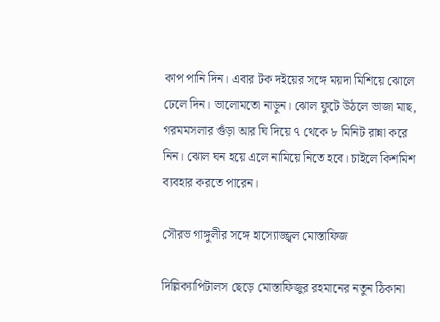কাপ পানি দিন। এবার টক দইয়ের সঙ্গে ময়দা মিশিয়ে ঝোলে ঢেলে দিন। ভালোমতো নাড়ুন। ঝোল ফুটে উঠলে ভাজা মাছ, গরমমসলার গুঁড়া আর ঘি দিয়ে ৭ থেকে ৮ মিনিট রান্না করে নিন। ঝোল ঘন হয়ে এলে নামিয়ে নিতে হবে। চাইলে কিশমিশ ব্যবহার করতে পারেন।

সৌরভ গাঙ্গুলীর সঙ্গে হাস্যোজ্জ্বল মোস্তাফিজ

দিল্লিক্যাপিটালস ছেড়ে মোস্তাফিজুর রহমানের নতুন ঠিকানা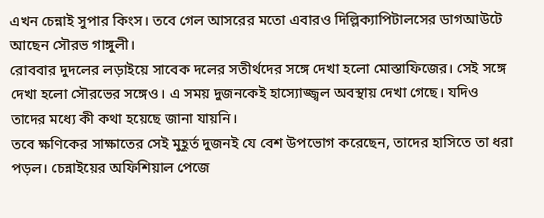এখন চেন্নাই সুপার কিংস। তবে গেল আসরের মতো এবারও দিল্লিক্যাপিটালসের ডাগআউটে আছেন সৌরভ গাঙ্গুলী।
রোববার দুদলের লড়াইয়ে সাবেক দলের সতীর্থদের সঙ্গে দেখা হলো মোস্তাফিজের। সেই সঙ্গে দেখা হলো সৌরভের সঙ্গেও। এ সময় দুজনকেই হাস্যোজ্জ্বল অবস্থায় দেখা গেছে। যদিও তাদের মধ্যে কী কথা হয়েছে জানা যায়নি।
তবে ক্ষণিকের সাক্ষাতের সেই মুহূর্ত দুজনই যে বেশ উপভোগ করেছেন, তাদের হাসিতে তা ধরা পড়ল। চেন্নাইয়ের অফিশিয়াল পেজে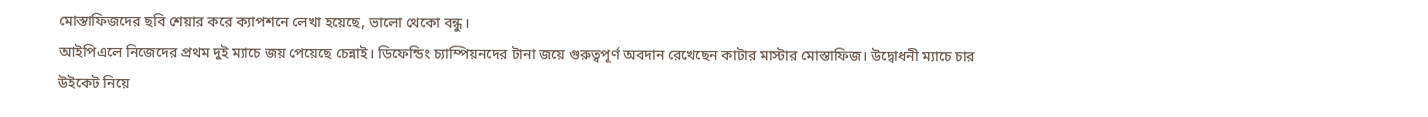মোস্তাফিজদের ছবি শেয়ার করে ক্যাপশনে লেখা হয়েছে, ভালো থেকো বন্ধু।
আইপিএলে নিজেদের প্রথম দুই ম্যাচে জয় পেয়েছে চেন্নাই। ডিফেন্ডিং চ্যাম্পিয়নদের টানা জয়ে গুরুত্বপূর্ণ অবদান রেখেছেন কাটার মাস্টার মোস্তাফিজ। উদ্বোধনী ম্যাচে চার উইকেট নিয়ে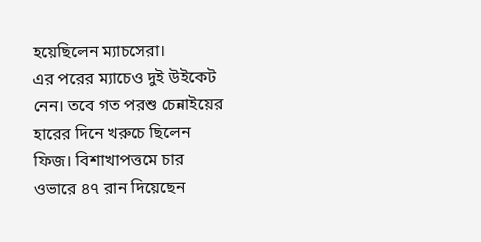হয়েছিলেন ম্যাচসেরা।
এর পরের ম্যাচেও দুই উইকেট নেন। তবে গত পরশু চেন্নাইয়ের হারের দিনে খরুচে ছিলেন ফিজ। বিশাখাপত্তমে চার ওভারে ৪৭ রান দিয়েছেন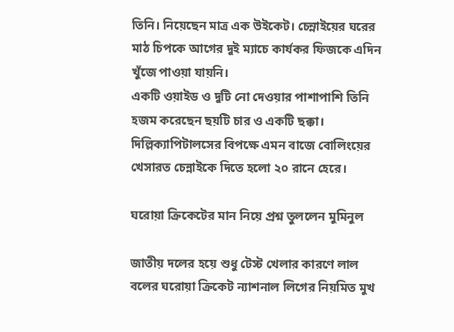তিনি। নিয়েছেন মাত্র এক উইকেট। চেন্নাইয়ের ঘরের মাঠ চিপকে আগের দুই ম্যাচে কার্যকর ফিজকে এদিন খুঁজে পাওয়া যায়নি।
একটি ওয়াইড ও দুটি নো দেওয়ার পাশাপাশি তিনি হজম করেছেন ছয়টি চার ও একটি ছক্কা। দিল্লিক্যাপিটালসের বিপক্ষে এমন বাজে বোলিংয়ের খেসারত চেন্নাইকে দিতে হলো ২০ রানে হেরে।

ঘরোয়া ক্রিকেটের মান নিয়ে প্রশ্ন তুললেন মুমিনুল

জাতীয় দলের হয়ে শুধু টেস্ট খেলার কারণে লাল বলের ঘরোয়া ক্রিকেট ন্যাশনাল লিগের নিয়মিত মুখ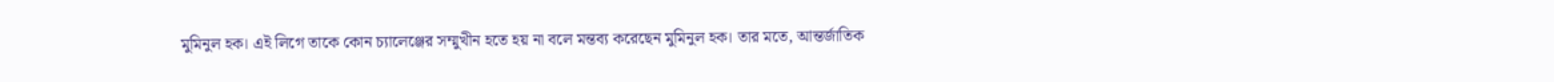মুমিনুল হক। এই লিগে তাকে কোন চ্যালেঞ্জের সম্মুখীন হতে হয় না বলে মন্তব্য করেছেন মুমিনুল হক। তার মতে, আন্তর্জাতিক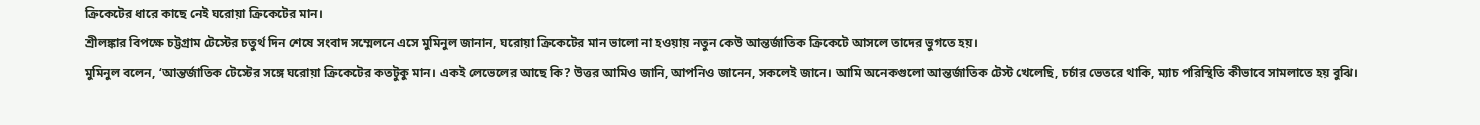ক্রিকেটের ধারে কাছে নেই ঘরোয়া ক্রিকেটের মান।
শ্রীলঙ্কার বিপক্ষে চট্টগ্রাম টেস্টের চতুর্থ দিন শেষে সংবাদ সম্মেলনে এসে মুমিনুল জানান, ঘরোয়া ক্রিকেটের মান ভালো না হওয়ায় নতুন কেউ আন্তর্জাতিক ক্রিকেটে আসলে তাদের ভুগতে হয়।
মুমিনুল বলেন, ‘আন্তর্জাতিক টেস্টের সঙ্গে ঘরোয়া ক্রিকেটের কতটুকু মান। একই লেভেলের আছে কি? উত্তর আমিও জানি, আপনিও জানেন, সকলেই জানে। আমি অনেকগুলো আন্তর্জাতিক টেস্ট খেলেছি, চর্চার ভেতরে থাকি, ম্যাচ পরিস্থিতি কীভাবে সামলাতে হয় বুঝি।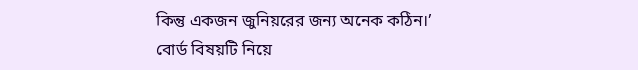কিন্তু একজন জুনিয়রের জন্য অনেক কঠিন।’
বোর্ড বিষয়টি নিয়ে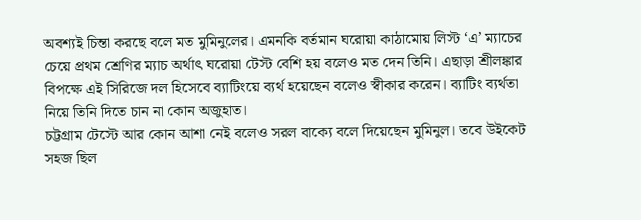অবশ্যই চিন্তা করছে বলে মত মুমিনুলের। এমনকি বর্তমান ঘরোয়া কাঠামোয় লিস্ট ‘এ’ ম্যাচের চেয়ে প্রথম শ্রেণির ম্যাচ অর্থাৎ ঘরোয়া টেস্ট বেশি হয় বলেও মত দেন তিনি। এছাড়া শ্রীলঙ্কার বিপক্ষে এই সিরিজে দল হিসেবে ব্যাটিংয়ে ব্যর্থ হয়েছেন বলেও স্বীকার করেন। ব্যাটিং ব্যর্থতা নিয়ে তিনি দিতে চান না কোন অজুহাত।
চট্টগ্রাম টেস্টে আর কোন আশা নেই বলেও সরল বাক্যে বলে দিয়েছেন মুমিনুল। তবে উইকেট সহজ ছিল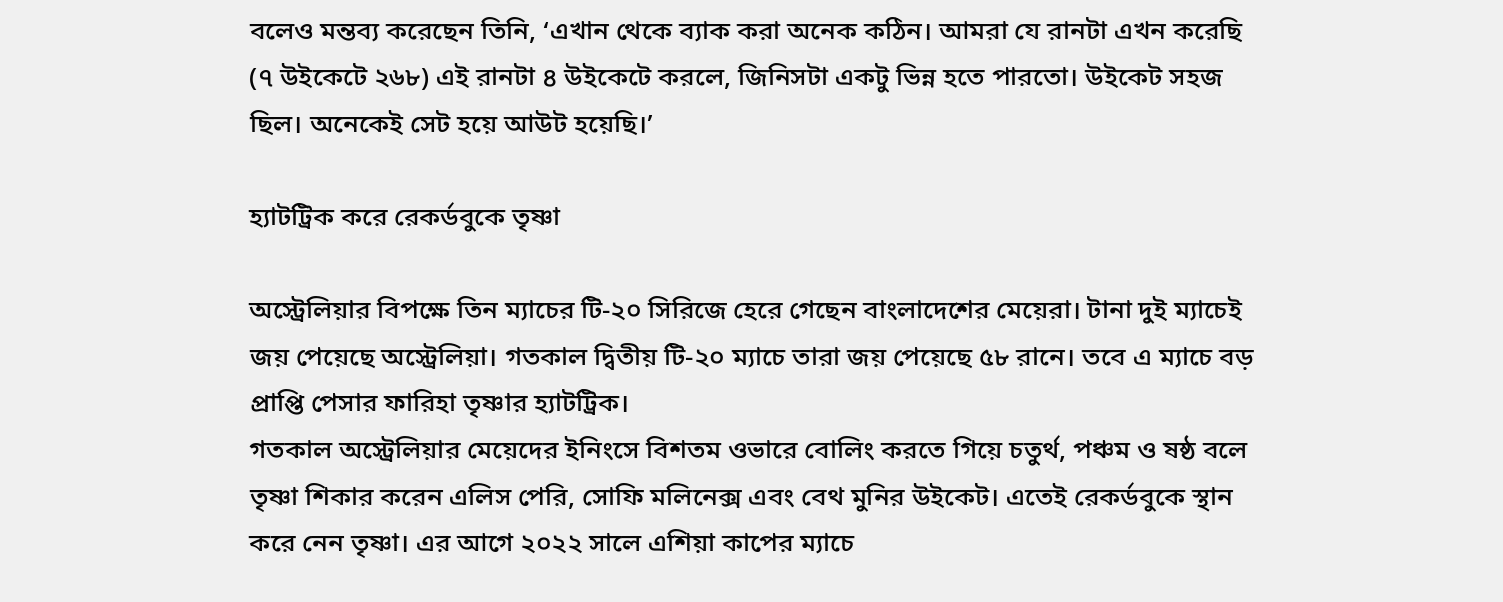বলেও মন্তব্য করেছেন তিনি, ‘এখান থেকে ব্যাক করা অনেক কঠিন। আমরা যে রানটা এখন করেছি (৭ উইকেটে ২৬৮) এই রানটা ৪ উইকেটে করলে, জিনিসটা একটু ভিন্ন হতে পারতো। উইকেট সহজ ছিল। অনেকেই সেট হয়ে আউট হয়েছি।’

হ্যাটট্রিক করে রেকর্ডবুকে তৃষ্ণা

অস্ট্রেলিয়ার বিপক্ষে তিন ম্যাচের টি-২০ সিরিজে হেরে গেছেন বাংলাদেশের মেয়েরা। টানা দুই ম্যাচেই জয় পেয়েছে অস্ট্রেলিয়া। গতকাল দ্বিতীয় টি-২০ ম্যাচে তারা জয় পেয়েছে ৫৮ রানে। তবে এ ম্যাচে বড় প্রাপ্তি পেসার ফারিহা তৃষ্ণার হ্যাটট্রিক।
গতকাল অস্ট্রেলিয়ার মেয়েদের ইনিংসে বিশতম ওভারে বোলিং করতে গিয়ে চতুর্থ, পঞ্চম ও ষষ্ঠ বলে তৃষ্ণা শিকার করেন এলিস পেরি, সোফি মলিনেক্স এবং বেথ মুনির উইকেট। এতেই রেকর্ডবুকে স্থান করে নেন তৃষ্ণা। এর আগে ২০২২ সালে এশিয়া কাপের ম্যাচে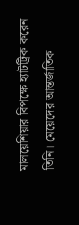মালয়েশিয়ার বিপক্ষে হ্যাটট্রিক করেন তিনি। মেয়েদের আন্তর্জাতিক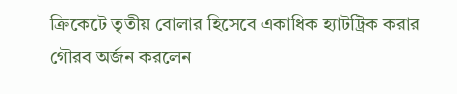ক্রিকেটে তৃতীয় বোলার হিসেবে একাধিক হ্যাটট্রিক করার গৌরব অর্জন করলেন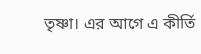তৃষ্ণা। এর আগে এ কীর্তি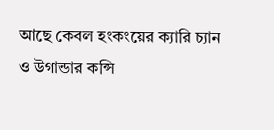আছে কেবল হংকংয়ের ক্যারি চ্যান ও উগান্ডার কন্সি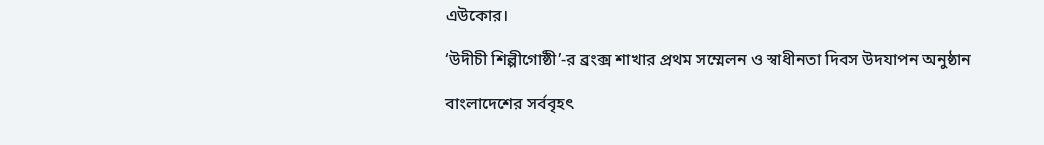এউকোর।

‘উদীচী শিল্পীগোষ্ঠী’-র ব্রংক্স শাখার প্রথম সম্মেলন ও স্বাধীনতা দিবস উদযাপন অনুষ্ঠান

বাংলাদেশের সর্ববৃহৎ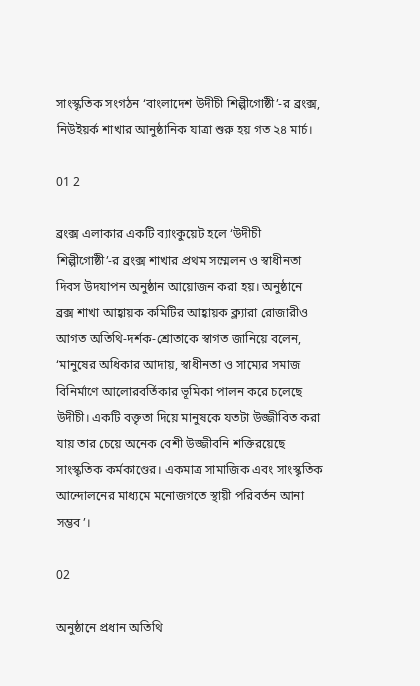সাংস্কৃতিক সংগঠন ‘বাংলাদেশ উদীচী শিল্পীগোষ্ঠী’-র ব্রংক্স, নিউইয়র্ক শাখার আনুষ্ঠানিক যাত্রা শুরু হয় গত ২৪ মার্চ।

01 2

ব্রংক্স এলাকার একটি ব্যাংকুয়েট হলে ‘উদীচী শিল্পীগোষ্ঠী’-র ব্রংক্স শাখার প্রথম সম্মেলন ও স্বাধীনতা দিবস উদযাপন অনুষ্ঠান আয়োজন করা হয়। অনুষ্ঠানে ব্রক্স শাখা আহ্বায়ক কমিটির আহ্বায়ক ক্ল্যারা রোজারীও আগত অতিথি-দর্শক-শ্রোতাকে স্বাগত জানিয়ে বলেন, ‘মানুষের অধিকার আদায়, স্বাধীনতা ও সাম্যের সমাজ বিনির্মাণে আলোরবর্তিকার ভূমিকা পালন করে চলেছে উদীচী। একটি বক্তৃতা দিয়ে মানুষকে যতটা উজ্জীবিত করা যায় তার চেয়ে অনেক বেশী উজ্জীবনি শক্তিরয়েছে সাংস্কৃতিক কর্মকাণ্ডের। একমাত্র সামাজিক এবং সাংস্কৃতিক আন্দোলনের মাধ্যমে মনোজগতে স্থায়ী পরিবর্তন আনা সম্ভব’।

02

অনুষ্ঠানে প্রধান অতিথি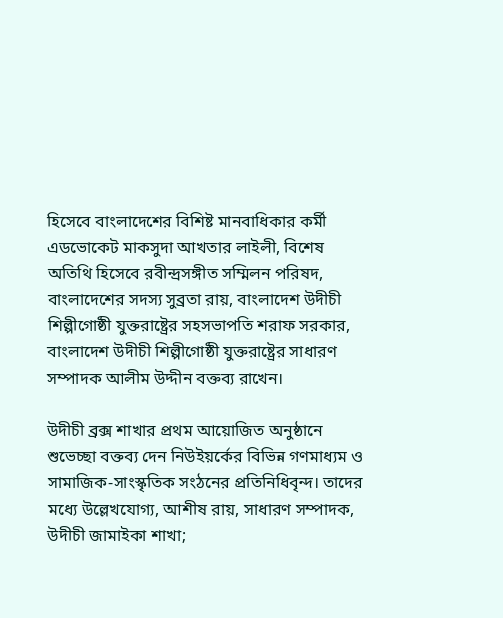হিসেবে বাংলাদেশের বিশিষ্ট মানবাধিকার কর্মী এডভোকেট মাকসুদা আখতার লাইলী, বিশেষ অতিথি হিসেবে রবীন্দ্রসঙ্গীত সম্মিলন পরিষদ, বাংলাদেশের সদস্য সুব্রতা রায়, বাংলাদেশ উদীচী শিল্পীগোষ্ঠী যুক্তরাষ্ট্রের সহসভাপতি শরাফ সরকার, বাংলাদেশ উদীচী শিল্পীগোষ্ঠী যুক্তরাষ্ট্রের সাধারণ সম্পাদক আলীম উদ্দীন বক্তব্য রাখেন।

উদীচী ব্রক্স শাখার প্রথম আয়োজিত অনুষ্ঠানে শুভেচ্ছা বক্তব্য দেন নিউইয়র্কের বিভিন্ন গণমাধ্যম ও সামাজিক-সাংস্কৃতিক সংঠনের প্রতিনিধিবৃন্দ। তাদের মধ্যে উল্লেখযোগ্য, আশীষ রায়, সাধারণ সম্পাদক, উদীচী জামাইকা শাখা;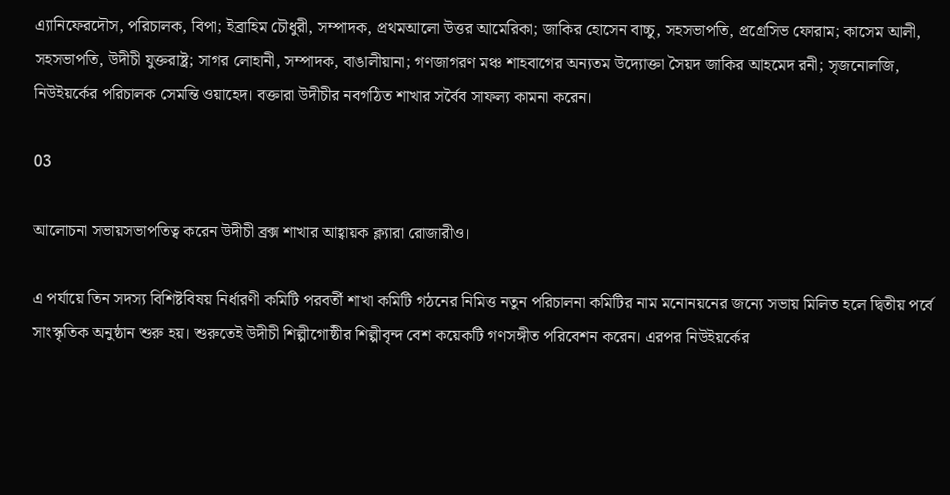এ্যানিফেরদৌস, পরিচালক, বিপা; ইব্রাহিম চৌধুরী, সম্পাদক, প্রথমআলো উত্তর আমেরিকা; জাকির হোসেন বাচ্চু, সহসভাপতি, প্রগ্রেসিভ ফোরাম; কাসেম আলী, সহসভাপতি, উদীচী যুক্তরাষ্ট্র; সাগর লোহানী, সম্পাদক, বাঙালীয়ানা; গণজাগরণ মঞ্চ শাহবাগের অন্যতম উদ্যোক্তা সৈয়দ জাকির আহমেদ রনী; সৃজনোলজি, নিউইয়র্কের পরিচালক সেমন্তি ওয়াহেদ। বক্তারা উদীচীর নবগঠিত শাখার সর্বৈব সাফল্য কামনা করেন।

03

আলোচনা সভায়সভাপতিত্ব করেন উদীচী ব্রক্স শাখার আহ্বায়ক ক্ল্যারা রোজারীও।

এ পর্যায়ে তিন সদস্য বিশিষ্টবিষয় নির্ধারণী কমিটি পরবর্তী শাখা কমিটি গঠনের নিমিত্ত নতুন পরিচালনা কমিটির নাম মনোনয়নের জন্যে সভায় মিলিত হলে দ্বিতীয় পর্বে সাংস্কৃতিক অনুষ্ঠান শুরু হয়। শুরুতেই উদীচী শিল্পীগোষ্ঠীর শিল্পীবৃন্দ বেশ কয়েকটি গণসঙ্গীত পরিবেশন করেন। এরপর নিউইয়র্কের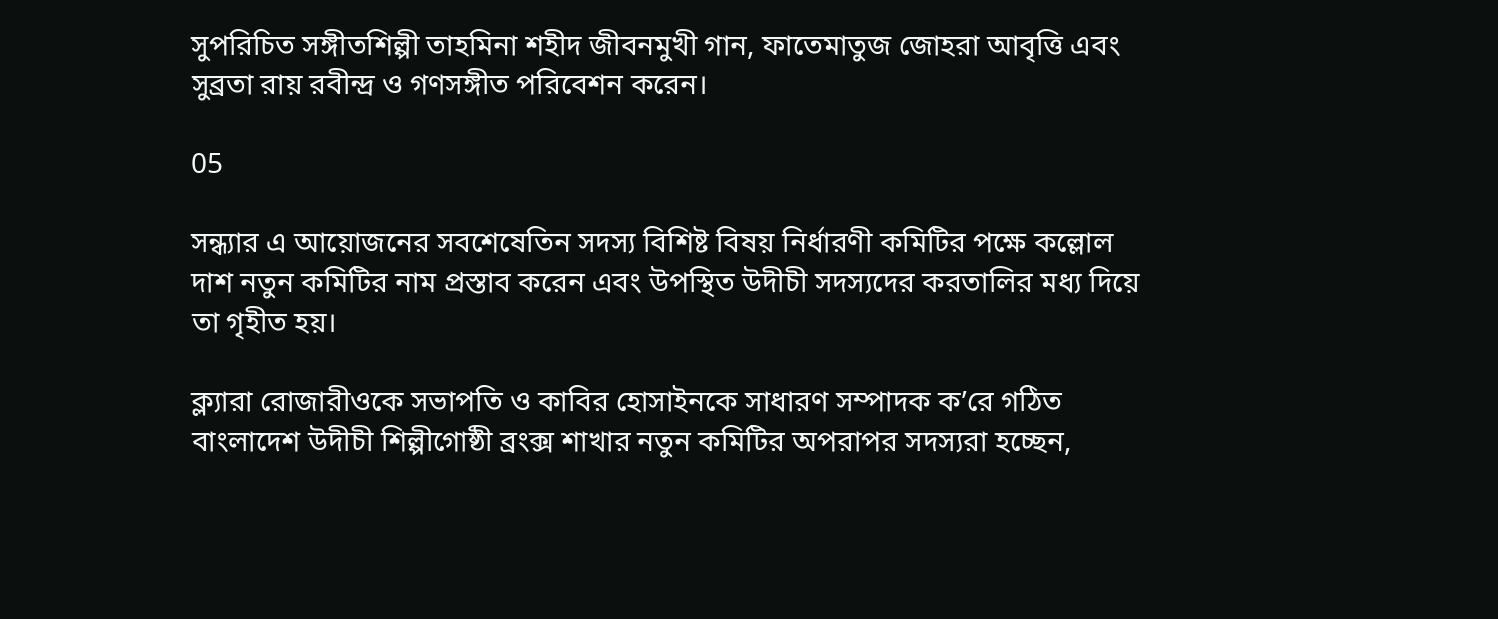সুপরিচিত সঙ্গীতশিল্পী তাহমিনা শহীদ জীবনমুখী গান, ফাতেমাতুজ জোহরা আবৃত্তি এবং সুব্রতা রায় রবীন্দ্র ও গণসঙ্গীত পরিবেশন করেন।

05

সন্ধ্যার এ আয়োজনের সবশেষেতিন সদস্য বিশিষ্ট বিষয় নির্ধারণী কমিটির পক্ষে কল্লোল দাশ নতুন কমিটির নাম প্রস্তাব করেন এবং উপস্থিত উদীচী সদস্যদের করতালির মধ্য দিয়ে তা গৃহীত হয়।

ক্ল্যারা রোজারীওকে সভাপতি ও কাবির হোসাইনকে সাধারণ সম্পাদক ক’রে গঠিত বাংলাদেশ উদীচী শিল্পীগোষ্ঠী ব্রংক্স শাখার নতুন কমিটির অপরাপর সদস্যরা হচ্ছেন,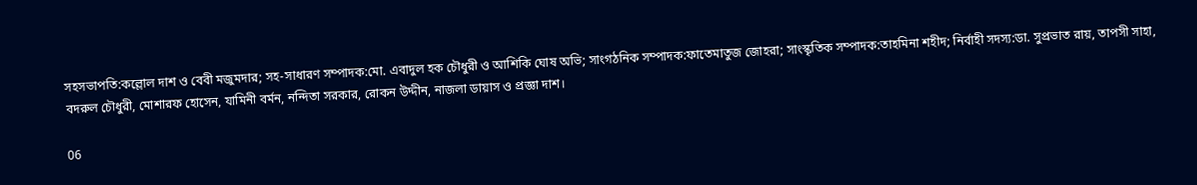সহসভাপতি:কল্লোল দাশ ও বেবী মজুমদার; সহ-সাধারণ সম্পাদক:মো. এবাদুল হক চৌধুরী ও আশিকি ঘোষ অভি; সাংগঠনিক সম্পাদক:ফাতেমাতুজ জোহরা; সাংস্কৃতিক সম্পাদক:তাহমিনা শহীদ; নির্বাহী সদস্য:ডা. সুপ্রভাত রায়, তাপসী সাহা, বদরুল চৌধুরী, মোশারফ হোসেন, যামিনী বর্মন, নন্দিতা সরকার, রোকন উদ্দীন, নাজলা ডায়াস ও প্রজ্ঞা দাশ।

06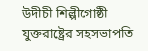উদীচী শিল্পীগোষ্ঠী যুক্তরাষ্ট্রের সহসভাপতি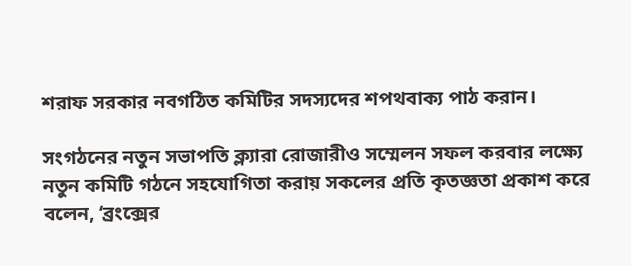শরাফ সরকার নবগঠিত কমিটির সদস্যদের শপথবাক্য পাঠ করান।

সংগঠনের নতুন সভাপতি ক্ল্যারা রোজারীও সম্মেলন সফল করবার লক্ষ্যে নতুন কমিটি গঠনে সহযোগিতা করায় সকলের প্রতি কৃতজ্ঞতা প্রকাশ করে বলেন, ‘ব্রংক্সের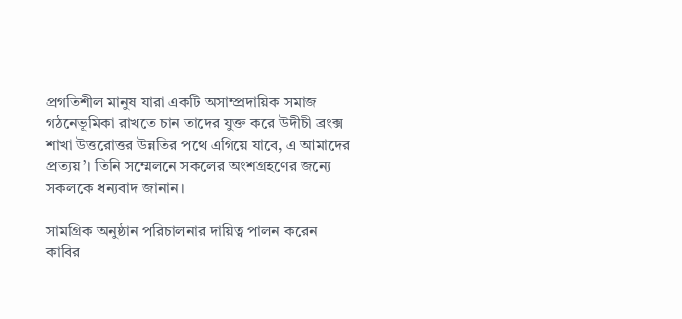প্রগতিশীল মানুষ যারা একটি অসাম্প্রদায়িক সমাজ গঠনেভূমিকা রাখতে চান তাদের যুক্ত করে উদীচী ব্রংক্স শাখা উত্তরোত্তর উন্নতির পথে এগিয়ে যাবে, এ আমাদের প্রত্যয়’। তিনি সম্মেলনে সকলের অংশগ্রহণের জন্যে সকলকে ধন্যবাদ জানান।

সামগ্রিক অনুষ্ঠান পরিচালনার দায়িত্ব পালন করেন কাবির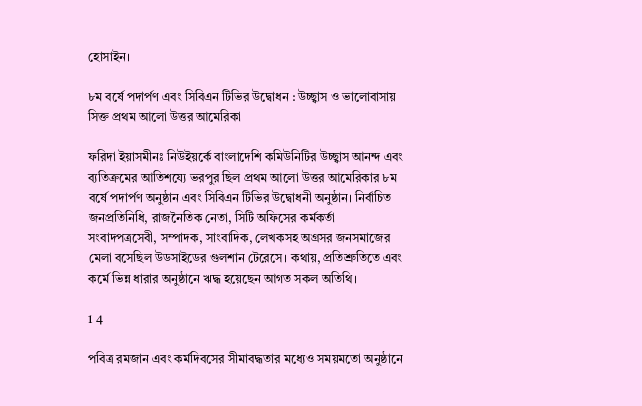হোসাইন।

৮ম বর্ষে পদার্পণ এবং সিবিএন টিভির উদ্বোধন : উচ্ছ্বাস ও ভালোবাসায় সিক্ত প্রথম আলো উত্তর আমেরিকা

ফরিদা ইয়াসমীনঃ নিউইয়র্কে বাংলাদেশি কমিউনিটির উচ্ছ্বাস আনন্দ এবং ব্যতিক্রমের আতিশয্যে ভরপুর ছিল প্রথম আলো উত্তর আমেরিকার ৮ম বর্ষে পদার্পণ অনুষ্ঠান এবং সিবিএন টিভির উদ্বোধনী অনুষ্ঠান। নির্বাচিত জনপ্রতিনিধি, রাজনৈতিক নেতা, সিটি অফিসের কর্মকর্তা সংবাদপত্রসেবী, সম্পাদক, সাংবাদিক, লেখকসহ অগ্রসর জনসমাজের মেলা বসেছিল উডসাইডের গুলশান টেরেসে। কথায়, প্রতিশ্রুতিতে এবং কর্মে ভিন্ন ধারার অনুষ্ঠানে ঋদ্ধ হয়েছেন আগত সকল অতিথি।

1 4

পবিত্র রমজান এবং কর্মদিবসের সীমাবদ্ধতার মধ্যেও সময়মতো অনুষ্ঠানে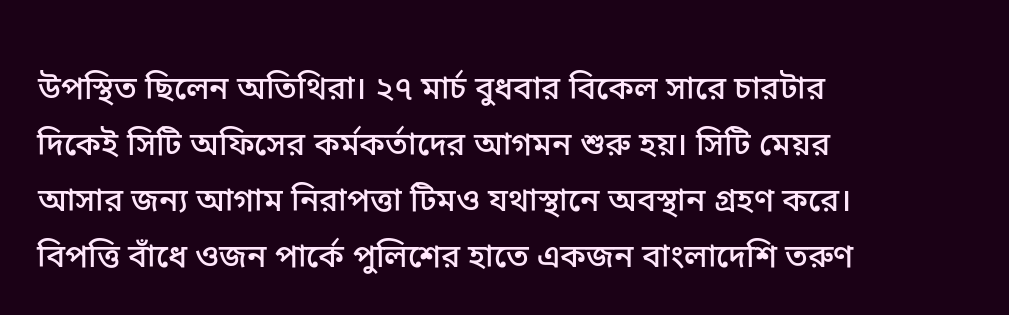উপস্থিত ছিলেন অতিথিরা। ২৭ মার্চ বুধবার বিকেল সারে চারটার দিকেই সিটি অফিসের কর্মকর্তাদের আগমন শুরু হয়। সিটি মেয়র আসার জন্য আগাম নিরাপত্তা টিমও যথাস্থানে অবস্থান গ্রহণ করে। বিপত্তি বাঁধে ওজন পার্কে পুলিশের হাতে একজন বাংলাদেশি তরুণ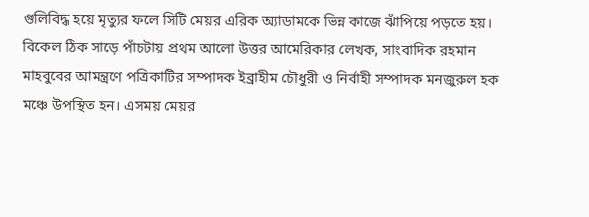গুলিবিদ্ধ হয়ে মৃত্যুর ফলে সিটি মেয়র এরিক অ্যাডামকে ভিন্ন কাজে ঝাঁপিয়ে পড়তে হয়।
বিকেল ঠিক সাড়ে পাঁচটায় প্রথম আলো উত্তর আমেরিকার লেখক, সাংবাদিক রহমান মাহবুবের আমন্ত্রণে পত্রিকাটির সম্পাদক ইব্রাহীম চৌধুরী ও নির্বাহী সম্পাদক মনজুরুল হক মঞ্চে উপস্থিত হন। এসময় মেয়র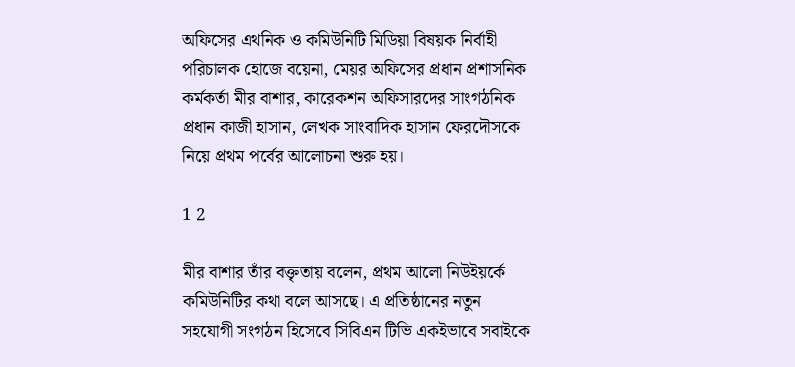অফিসের এথনিক ও কমিউনিটি মিডিয়া বিষয়ক নির্বাহী পরিচালক হোজে বয়েনা, মেয়র অফিসের প্রধান প্রশাসনিক কর্মকর্তা মীর বাশার, কারেকশন অফিসারদের সাংগঠনিক প্রধান কাজী হাসান, লেখক সাংবাদিক হাসান ফেরদৌসকে নিয়ে প্রথম পর্বের আলোচনা শুরু হয়।

1 2

মীর বাশার তাঁর বক্তৃতায় বলেন, প্রথম আলো নিউইয়র্কে কমিউনিটির কথা বলে আসছে। এ প্রতিষ্ঠানের নতুন সহযোগী সংগঠন হিসেবে সিবিএন টিভি একইভাবে সবাইকে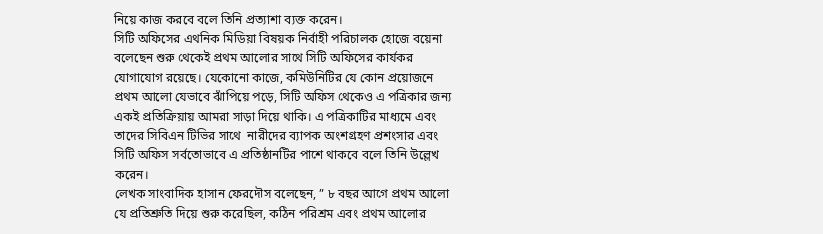নিয়ে কাজ করবে বলে তিনি প্রত্যাশা ব্যক্ত করেন।
সিটি অফিসের এথনিক মিডিয়া বিষয়ক নির্বাহী পরিচালক হোজে বয়েনা বলেছেন শুরু থেকেই প্রথম আলোর সাথে সিটি অফিসের কার্যকর যোগাযোগ রয়েছে। যেকোনো কাজে, কমিউনিটির যে কোন প্রয়োজনে প্রথম আলো যেভাবে ঝাঁপিয়ে পড়ে, সিটি অফিস থেকেও এ পত্রিকার জন্য একই প্রতিক্রিয়ায় আমরা সাড়া দিয়ে থাকি। এ পত্রিকাটির মাধ্যমে এবং তাদের সিবিএন টিভির সাথে  নারীদের ব্যাপক অংশগ্রহণ প্রশংসার এবং সিটি অফিস সর্বতোভাবে এ প্রতিষ্ঠানটির পাশে থাকবে বলে তিনি উল্লেখ করেন।
লেখক সাংবাদিক হাসান ফেরদৌস বলেছেন, ” ৮ বছর আগে প্রথম আলো যে প্রতিশ্রুতি দিয়ে শুরু করেছিল, কঠিন পরিশ্রম এবং প্রথম আলোর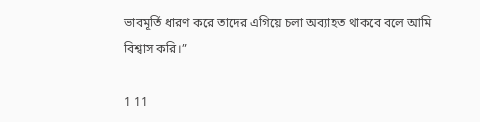ভাবমূর্তি ধারণ করে তাদের এগিয়ে চলা অব্যাহত থাকবে বলে আমি বিশ্বাস করি।”

1 11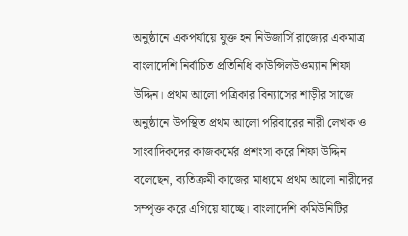অনুষ্ঠানে একপর্যায়ে যুক্ত হন নিউজার্সি রাজ্যের একমাত্র বাংলাদেশি নির্বাচিত প্রতিনিধি কাউন্সিলউওম্যান শিফা উদ্দিন। প্রথম আলো পত্রিকার বিন্যাসের শাড়ীর সাজে অনুষ্ঠানে উপস্থিত প্রথম আলো পরিবারের নারী লেখক ও সাংবাদিকদের কাজকর্মের প্রশংসা করে শিফা উদ্দিন বলেছেন, ব্যতিক্রমী কাজের মাধ্যমে প্রথম আলো নারীদের সম্পৃক্ত করে এগিয়ে যাচ্ছে। বাংলাদেশি কমিউনিটির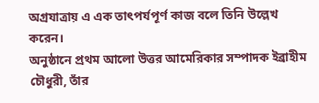অগ্রযাত্রায় এ এক তাৎপর্যপূর্ণ কাজ বলে তিনি উল্লেখ করেন।
অনুষ্ঠানে প্রথম আলো উত্তর আমেরিকার সম্পাদক ইব্রাহীম চৌধুরী, তাঁর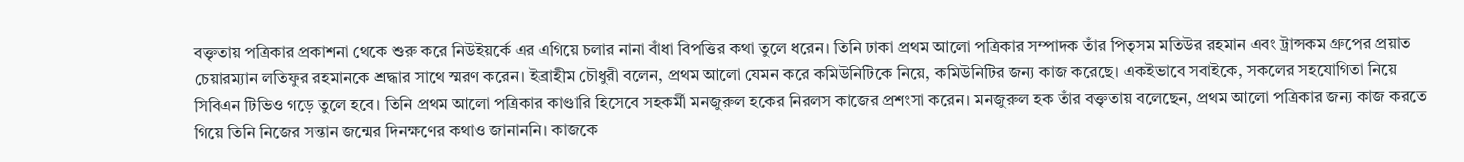বক্তৃতায় পত্রিকার প্রকাশনা থেকে শুরু করে নিউইয়র্কে এর এগিয়ে চলার নানা বাঁধা বিপত্তির কথা তুলে ধরেন। তিনি ঢাকা প্রথম আলো পত্রিকার সম্পাদক তাঁর পিতৃসম মতিউর রহমান এবং ট্রান্সকম গ্রুপের প্রয়াত চেয়ারম্যান লতিফুর রহমানকে শ্রদ্ধার সাথে স্মরণ করেন। ইব্রাহীম চৌধুরী বলেন, প্রথম আলো যেমন করে কমিউনিটিকে নিয়ে, কমিউনিটির জন্য কাজ করেছে। একইভাবে সবাইকে, সকলের সহযোগিতা নিয়ে সিবিএন টিভিও গড়ে তুলে হবে। তিনি প্রথম আলো পত্রিকার কাণ্ডারি হিসেবে সহকর্মী মনজুরুল হকের নিরলস কাজের প্রশংসা করেন। মনজুরুল হক তাঁর বক্তৃতায় বলেছেন, প্রথম আলো পত্রিকার জন্য কাজ করতে গিয়ে তিনি নিজের সন্তান জন্মের দিনক্ষণের কথাও জানাননি। কাজকে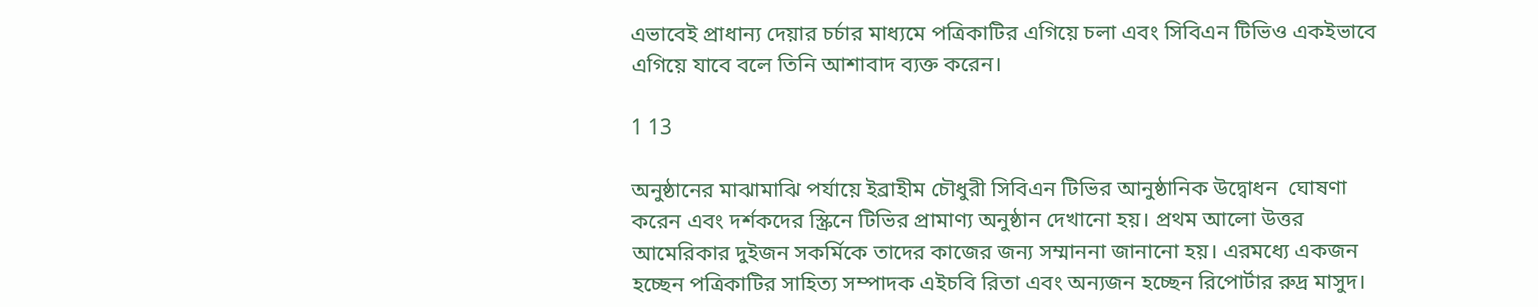এভাবেই প্রাধান্য দেয়ার চর্চার মাধ্যমে পত্রিকাটির এগিয়ে চলা এবং সিবিএন টিভিও একইভাবে এগিয়ে যাবে বলে তিনি আশাবাদ ব্যক্ত করেন।

1 13

অনুষ্ঠানের মাঝামাঝি পর্যায়ে ইব্রাহীম চৌধুরী সিবিএন টিভির আনুষ্ঠানিক উদ্বোধন  ঘোষণা করেন এবং দর্শকদের স্ক্রিনে টিভির প্রামাণ্য অনুষ্ঠান দেখানো হয়। প্রথম আলো উত্তর আমেরিকার দুইজন সকর্মিকে তাদের কাজের জন্য সম্মাননা জানানো হয়। এরমধ্যে একজন হচ্ছেন পত্রিকাটির সাহিত্য সম্পাদক এইচবি রিতা এবং অন্যজন হচ্ছেন রিপোর্টার রুদ্র মাসুদ।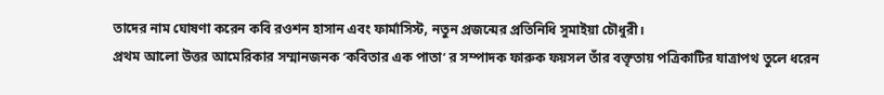তাদের নাম ঘোষণা করেন কবি রওশন হাসান এবং ফার্মাসিস্ট, নতুন প্রজন্মের প্রতিনিধি সুমাইয়া চৌধুরী।
প্রথম আলো উত্তর আমেরিকার সম্মানজনক ‘কবিতার এক পাতা’ র সম্পাদক ফারুক ফয়সল তাঁর বক্তৃতায় পত্রিকাটির যাত্রাপথ তুলে ধরেন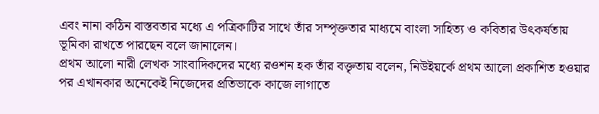এবং নানা কঠিন বাস্তবতার মধ্যে এ পত্রিকাটির সাথে তাঁর সম্পৃক্ততার মাধ্যমে বাংলা সাহিত্য ও কবিতার উৎকর্ষতায় ভূমিকা রাখতে পারছেন বলে জানালেন।
প্রথম আলো নারী লেখক সাংবাদিকদের মধ্যে রওশন হক তাঁর বক্তৃতায় বলেন, নিউইয়র্কে প্রথম আলো প্রকাশিত হওয়ার পর এখানকার অনেকেই নিজেদের প্রতিভাকে কাজে লাগাতে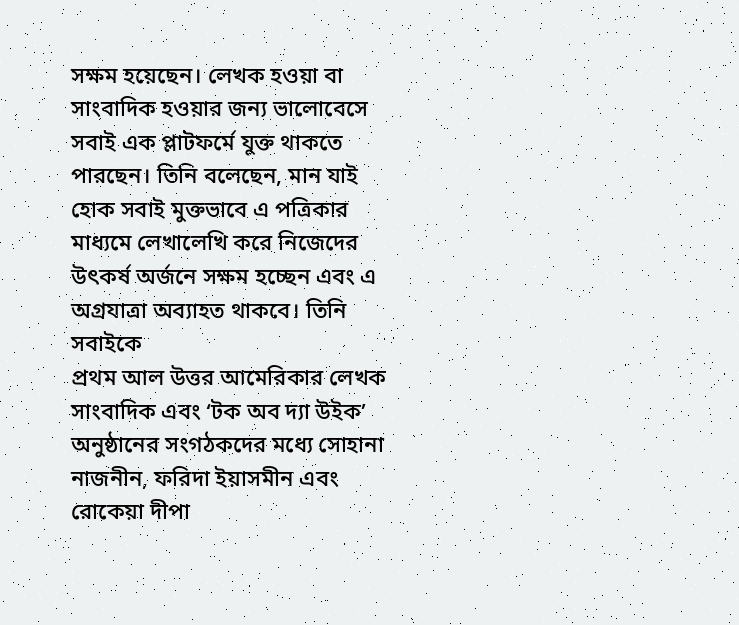সক্ষম হয়েছেন। লেখক হওয়া বা সাংবাদিক হওয়ার জন্য ভালোবেসে সবাই এক প্লাটফর্মে যুক্ত থাকতে পারছেন। তিনি বলেছেন, মান যাই হোক সবাই মুক্তভাবে এ পত্রিকার মাধ্যমে লেখালেখি করে নিজেদের উৎকর্ষ অর্জনে সক্ষম হচ্ছেন এবং এ অগ্রযাত্রা অব্যাহত থাকবে। তিনি সবাইকে
প্রথম আল উত্তর আমেরিকার লেখক সাংবাদিক এবং ‘টক অব দ্যা উইক’ অনুষ্ঠানের সংগঠকদের মধ্যে সোহানা নাজনীন, ফরিদা ইয়াসমীন এবং রোকেয়া দীপা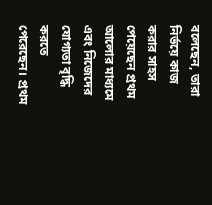বলেছেন, তারা নির্ভয়ে কাজ করার সাহস পেয়েছেন প্রথম আলোর মাধ্যমে এবং নিজেদের যোগ্যতা বৃদ্ধি করতে পেরেছেন। প্রথম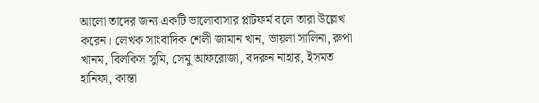আলো তাদের জন্য একটি ভালোবাসার প্লাটফর্ম বলে তারা উল্লেখ করেন। লেখক সাংবাদিক শেলী জামান খান, ভায়লা সালিনা, রুপা খানম, বিলকিস সুমি, সেমু আফরোজা, বদরুন নাহার, ইসমত হানিফা, কান্তা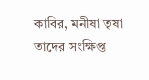কাবির, মনীষা তৃষা তাদের সংক্ষিপ্ত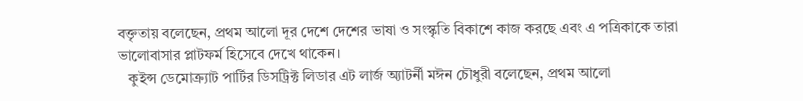বক্তৃতায় বলেছেন, প্রথম আলো দূর দেশে দেশের ভাষা ও সংস্কৃতি বিকাশে কাজ করছে এবং এ পত্রিকাকে তারা ভালোবাসার প্লাটফর্ম হিসেবে দেখে থাকেন।
   কুইন্স ডেমোক্র্যাট পার্টির ডিসট্রিক্ট লিডার এট লার্জ অ্যাটর্নী মঈন চৌধুরী বলেছেন, প্রথম আলো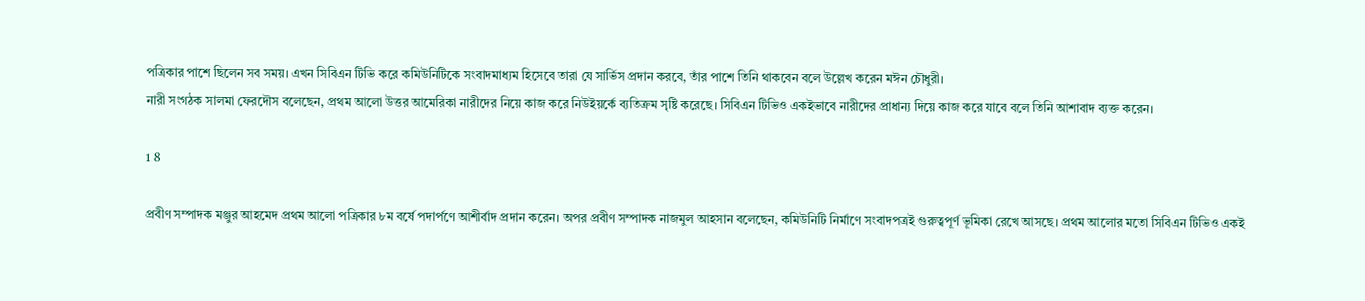পত্রিকার পাশে ছিলেন সব সময়। এখন সিবিএন টিভি করে কমিউনিটিকে সংবাদমাধ্যম হিসেবে তারা যে সার্ভিস প্রদান করবে, তাঁর পাশে তিনি থাকবেন বলে উল্লেখ করেন মঈন চৌধুরী।
নারী সংগঠক সালমা ফেরদৌস বলেছেন, প্রথম আলো উত্তর আমেরিকা নারীদের নিয়ে কাজ করে নিউইয়র্কে ব্যতিক্রম সৃষ্টি করেছে। সিবিএন টিভিও একইভাবে নারীদের প্রাধান্য দিয়ে কাজ করে যাবে বলে তিনি আশাবাদ ব্যক্ত করেন।

1 8

প্রবীণ সম্পাদক মঞ্জুর আহমেদ প্রথম আলো পত্রিকার ৮ম বর্ষে পদার্পণে আশীর্বাদ প্রদান করেন। অপর প্রবীণ সম্পাদক নাজমুল আহসান বলেছেন, কমিউনিটি নির্মাণে সংবাদপত্রই গুরুত্বপূর্ণ ভূমিকা রেখে আসছে। প্রথম আলোর মতো সিবিএন টিভিও একই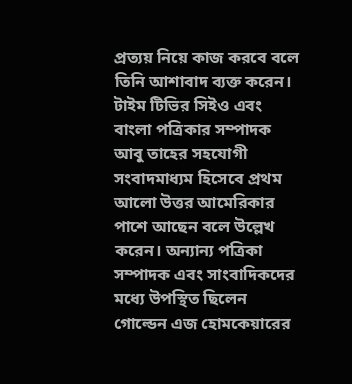প্রত্যয় নিয়ে কাজ করবে বলে তিনি আশাবাদ ব্যক্ত করেন। টাইম টিভির সিইও এবং বাংলা পত্রিকার সম্পাদক আবু তাহের সহযোগী সংবাদমাধ্যম হিসেবে প্রথম আলো উত্তর আমেরিকার পাশে আছেন বলে উল্লেখ করেন। অন্যান্য পত্রিকা সম্পাদক এবং সাংবাদিকদের মধ্যে উপস্থিত ছিলেন গোল্ডেন এজ হোমকেয়ারের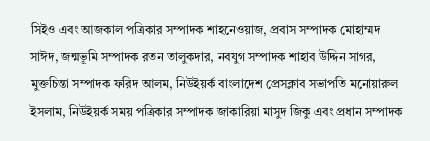সিইও এবং আজকাল পত্রিকার সম্পাদক শাহনেওয়াজ, প্রবাস সম্পাদক মোহাম্মদ সাঈদ, জন্মভূমি সম্পাদক রতন তালুকদার, নবযুগ সম্পাদক শাহাব উদ্দিন সাগর, মুক্তচিন্তা সম্পাদক ফরিদ আলম, নিউইয়র্ক বাংলাদেশ প্রেসক্লাব সভাপতি মনোয়ারুল ইসলাম, নিউইয়র্ক সময় পত্রিকার সম্পাদক জাকারিয়া মাসুদ জিকু এবং প্রধান সম্পাদক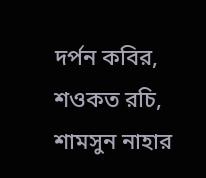দর্পন কবির, শওকত রচি, শামসুন নাহার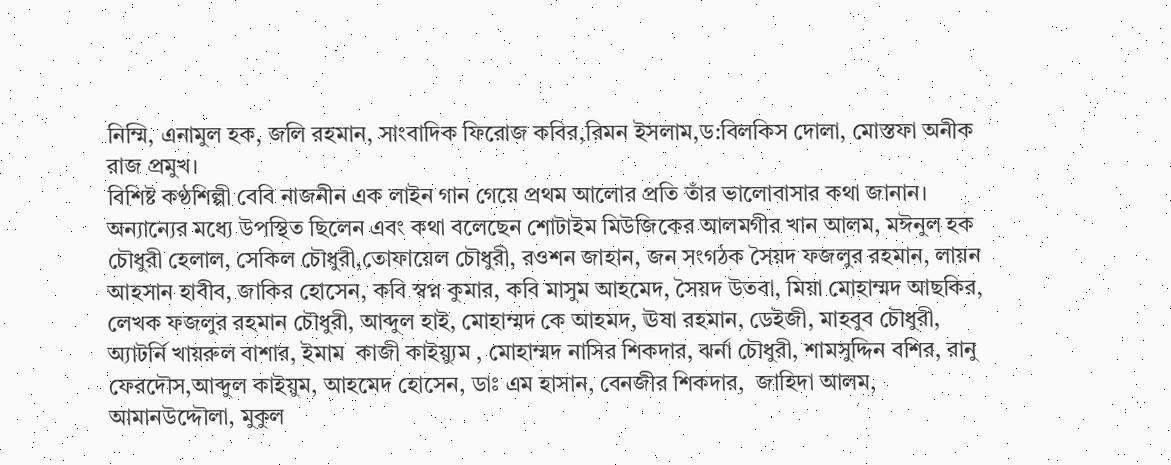নিম্মি, এনামুল হক, জলি রহমান, সাংবাদিক ফিরোজ কবির,রিমন ইসলাম,ড:বিলকিস দোলা, মোস্তফা অনীক রাজ প্রমুখ।
বিশিষ্ট কণ্ঠশিল্পী বেবি নাজনীন এক লাইন গান গেয়ে প্রথম আলোর প্রতি তাঁর ভালোবাসার কথা জানান। অন্যান্যের মধ্যে উপস্থিত ছিলেন এবং কথা বলেছেন শোটাইম মিউজিকের আলমগীর খান আলম, মঈনুল হক চৌধুরী হেলাল, সেকিল চৌধুরী,তোফায়েল চৌধুরী, রওশন জাহান, জন সংগঠক সৈয়দ ফজলুর রহমান, লায়ন আহসান হাবীব, জাকির হোসেন, কবি স্বপ্ন কুমার, কবি মাসুম আহমেদ, সৈয়দ উতবা, মিয়া মোহাম্মদ আছকির, লেখক ফজলুর রহমান চৌধুরী, আব্দুল হাই, মোহাম্মদ কে আহমদ, ঊষা রহমান, ডেইজী, মাহবুব চৌধুরী, অ্যাটর্নি খায়রুল বাশার, ইমাম  কাজী কাইয়্যুম , মোহাম্মদ নাসির শিকদার, ঝর্না চৌধুরী, শামসুদ্দিন বশির, রানু ফেরদৌস,আব্দুল কাইয়ুম, আহমেদ হোসেন, ডাঃ এম হাসান, বেনজীর শিকদার,  জাহিদা আলম, আমানউদ্দৌলা, মুকুল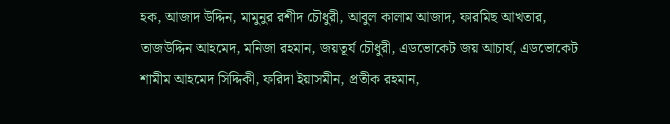হক, আজাদ উদ্দিন, মামুনুর রশীদ চৌধুরী, আবুল কালাম আজাদ, ফারমিছ আখতার, তাজউদ্দিন আহমেদ, মনিজা রহমান, জয়তূর্য চৌধুরী, এডভোকেট জয় আচার্য, এডভোকেট শামীম আহমেদ সিদ্দিকী, ফরিদা ইয়াসমীন, প্রতীক রহমান,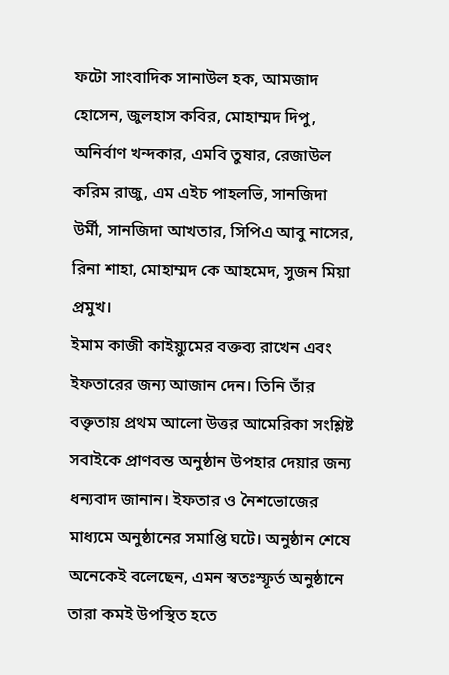ফটো সাংবাদিক সানাউল হক, আমজাদ হোসেন, জুলহাস কবির, মোহাম্মদ দিপু, অনির্বাণ খন্দকার, এমবি তুষার, রেজাউল করিম রাজু, এম এইচ পাহলভি, সানজিদা উর্মী, সানজিদা আখতার, সিপিএ আবু নাসের, রিনা শাহা, মোহাম্মদ কে আহমেদ, সুজন মিয়া প্রমুখ।
ইমাম কাজী কাইয়্যুমের বক্তব্য রাখেন এবং ইফতারের জন্য আজান দেন। তিনি তাঁর বক্তৃতায় প্রথম আলো উত্তর আমেরিকা সংশ্লিষ্ট সবাইকে প্রাণবন্ত অনুষ্ঠান উপহার দেয়ার জন্য ধন্যবাদ জানান। ইফতার ও নৈশভোজের মাধ্যমে অনুষ্ঠানের সমাপ্তি ঘটে। অনুষ্ঠান শেষে অনেকেই বলেছেন, এমন স্বতঃস্ফূর্ত অনুষ্ঠানে তারা কমই উপস্থিত হতে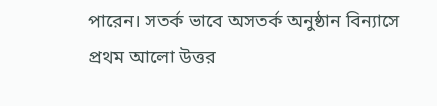পারেন। সতর্ক ভাবে অসতর্ক অনুষ্ঠান বিন্যাসে প্রথম আলো উত্তর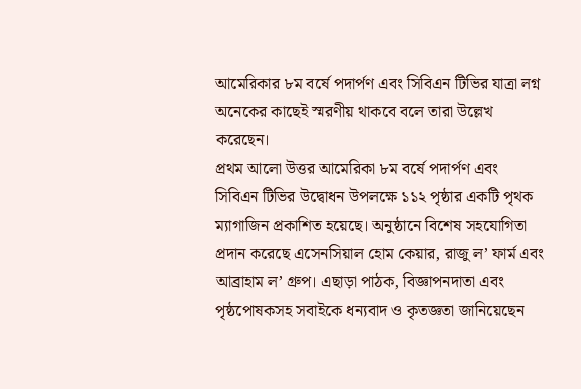আমেরিকার ৮ম বর্ষে পদার্পণ এবং সিবিএন টিভির যাত্রা লগ্ন অনেকের কাছেই স্মরণীয় থাকবে বলে তারা উল্লেখ করেছেন।
প্রথম আলো উত্তর আমেরিকা ৮ম বর্ষে পদার্পণ এবং সিবিএন টিভির উদ্বোধন উপলক্ষে ১১২ পৃষ্ঠার একটি পৃথক ম্যাগাজিন প্রকাশিত হয়েছে। অনুষ্ঠানে বিশেষ সহযোগিতা প্রদান করেছে এসেনসিয়াল হোম কেয়ার, রাজু ল’ ফার্ম এবং আব্রাহাম ল’ গ্রুপ। এছাড়া পাঠক, বিজ্ঞাপনদাতা এবং পৃষ্ঠপোষকসহ সবাইকে ধন্যবাদ ও কৃতজ্ঞতা জানিয়েছেন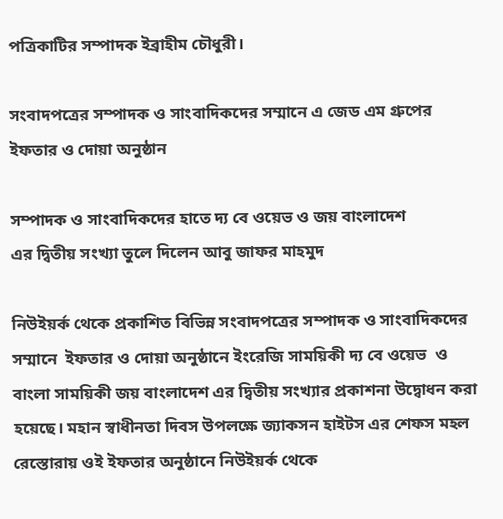পত্রিকাটির সম্পাদক ইব্রাহীম চৌধুরী।

সংবাদপত্রের সম্পাদক ও সাংবাদিকদের সম্মানে এ জেড এম গ্রুপের ইফতার ও দোয়া অনুষ্ঠান

সম্পাদক ও সাংবাদিকদের হাতে দ্য বে ওয়েভ ও জয় বাংলাদেশ
এর দ্বিতীয় সংখ্যা তুলে দিলেন আবু জাফর মাহমুদ

নিউইয়র্ক থেকে প্রকাশিত বিভিন্ন সংবাদপত্রের সম্পাদক ও সাংবাদিকদের সম্মানে  ইফতার ও দোয়া অনুষ্ঠানে ইংরেজি সাময়িকী দ্য বে ওয়েভ  ও বাংলা সাময়িকী জয় বাংলাদেশ এর দ্বিতীয় সংখ্যার প্রকাশনা উদ্বোধন করা হয়েছে। মহান স্বাধীনতা দিবস উপলক্ষে জ্যাকসন হাইটস এর শেফস মহল রেস্তোরায় ওই ইফতার অনুষ্ঠানে নিউইয়র্ক থেকে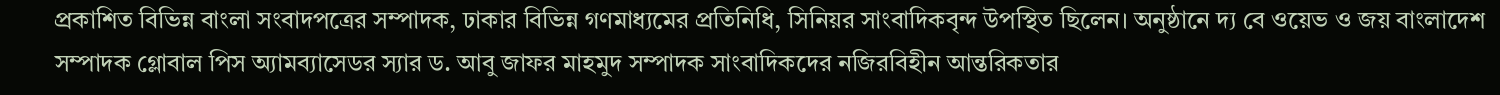প্রকাশিত বিভিন্ন বাংলা সংবাদপত্রের সম্পাদক, ঢাকার বিভিন্ন গণমাধ্যমের প্রতিনিধি, সিনিয়র সাংবাদিকবৃন্দ উপস্থিত ছিলেন। অনুষ্ঠানে দ্য বে ওয়েভ ও জয় বাংলাদেশ সম্পাদক গ্লোবাল পিস অ্যামব্যাসেডর স্যার ড. আবু জাফর মাহমুদ সম্পাদক সাংবাদিকদের নজিরবিহীন আন্তরিকতার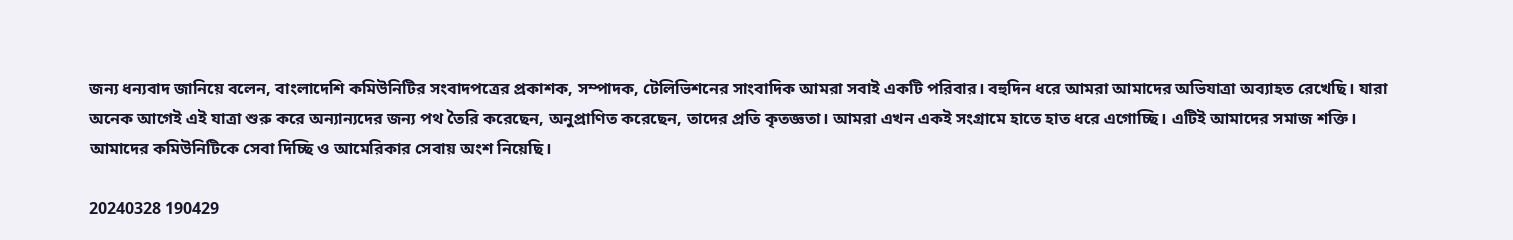জন্য ধন্যবাদ জানিয়ে বলেন, বাংলাদেশি কমিউনিটির সংবাদপত্রের প্রকাশক, সম্পাদক, টেলিভিশনের সাংবাদিক আমরা সবাই একটি পরিবার। বহুদিন ধরে আমরা আমাদের অভিযাত্রা অব্যাহত রেখেছি। যারা অনেক আগেই এই যাত্রা শুরু করে অন্যান্যদের জন্য পথ তৈরি করেছেন, অনুপ্রাণিত করেছেন, তাদের প্রতি কৃতজ্ঞতা। আমরা এখন একই সংগ্রামে হাতে হাত ধরে এগোচ্ছি। এটিই আমাদের সমাজ শক্তি। আমাদের কমিউনিটিকে সেবা দিচ্ছি ও আমেরিকার সেবায় অংশ নিয়েছি।

20240328 190429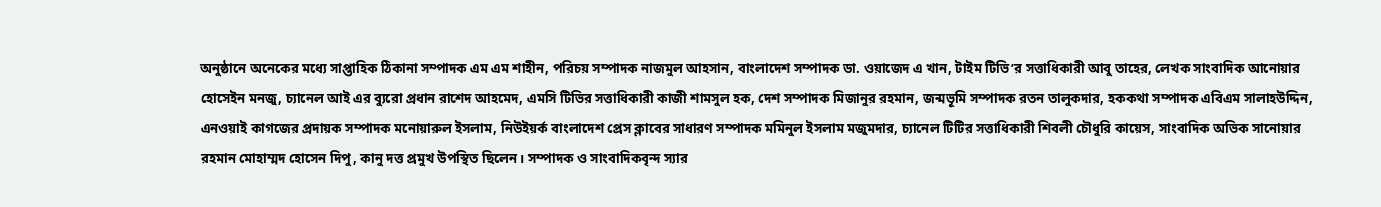অনুষ্ঠানে অনেকের মধ্যে সাপ্তাহিক ঠিকানা সম্পাদক এম এম শাহীন, পরিচয় সম্পাদক নাজমুল আহসান, বাংলাদেশ সম্পাদক ডা. ওয়াজেদ এ খান, টাইম টিভি’র সত্তাধিকারী আবু তাহের, লেখক সাংবাদিক আনোয়ার হোসেইন মনজু, চ্যানেল আই এর ব্যুরো প্রধান রাশেদ আহমেদ, এমসি টিভির সত্তাধিকারী কাজী শামসুল হক, দেশ সম্পাদক মিজানুর রহমান, জন্মভূমি সম্পাদক রতন তালুকদার, হককথা সম্পাদক এবিএম সালাহউদ্দিন, এনওয়াই কাগজের প্রদায়ক সম্পাদক মনোয়ারুল ইসলাম, নিউইয়র্ক বাংলাদেশ প্রেস ক্লাবের সাধারণ সম্পাদক মমিনুল ইসলাম মজুমদার, চ্যানেল টিটির সত্তাধিকারী শিবলী চৌধুরি কায়েস, সাংবাদিক অভিক সানোয়ার রহমান মোহাম্মদ হোসেন দিপু, কানু দত্ত প্রমুখ উপস্থিত ছিলেন। সম্পাদক ও সাংবাদিকবৃন্দ স্যার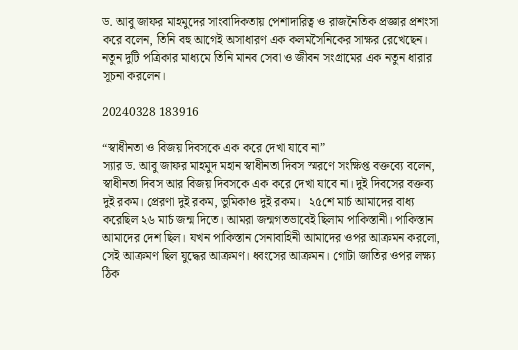ড. আবু জাফর মাহমুদের সাংবাদিকতায় পেশাদারিত্ব ও রাজনৈতিক প্রজ্ঞার প্রশংসা করে বলেন, তিনি বহু আগেই অসাধারণ এক কলমসৈনিকের সাক্ষর রেখেছেন। নতুন দুটি পত্রিকার মাধ্যমে তিনি মানব সেবা ও জীবন সংগ্রামের এক নতুন ধারার সূচনা করলেন।

20240328 183916

“স্বাধীনতা ও বিজয় দিবসকে এক করে দেখা যাবে না”
স্যার ড. আবু জাফর মাহমুদ মহান স্বাধীনতা দিবস স্মরণে সংক্ষিপ্ত বক্তব্যে বলেন, স্বাধীনতা দিবস আর বিজয় দিবসকে এক করে দেখা যাবে না। দুই দিবসের বক্তব্য দুই রকম। প্রেরণা দুই রকম, ভুমিকাও দুই রকম।   ২৫শে মার্চ আমাদের বাধ্য করেছিল ২৬ মার্চ জন্ম দিতে। আমরা জন্মগতভাবেই ছিলাম পাকিস্তানী। পাকিস্তান আমাদের দেশ ছিল। যখন পাকিস্তান সেনাবাহিনী আমাদের ওপর আক্রমন করলো, সেই আক্রমণ ছিল যুদ্ধের আক্রমণ। ধ্বংসের আক্রমন। গোটা জাতির ওপর লক্ষ্য ঠিক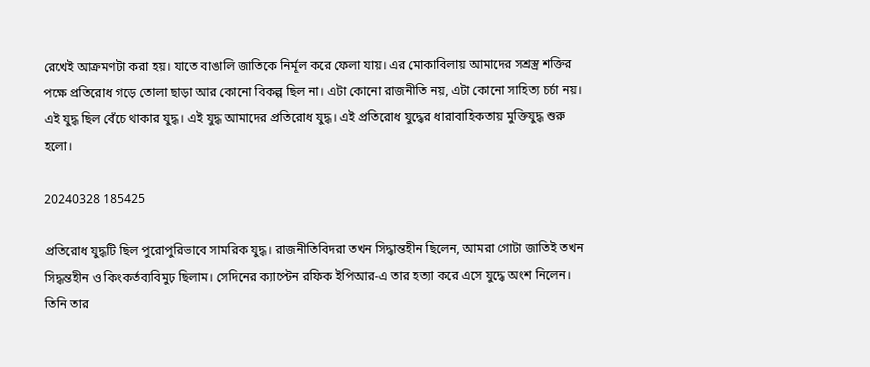রেখেই আক্রমণটা করা হয়। যাতে বাঙালি জাতিকে নির্মূল করে ফেলা যায়। এর মোকাবিলায় আমাদের সশ্রস্ত্র শক্তির পক্ষে প্রতিরোধ গড়ে তোলা ছাড়া আর কোনো বিকল্প ছিল না। এটা কোনো রাজনীতি নয়, এটা কোনো সাহিত্য চর্চা নয়। এই যুদ্ধ ছিল বেঁচে থাকার যুদ্ধ। এই যুদ্ধ আমাদের প্রতিরোধ যুদ্ধ। এই প্রতিরোধ যুদ্ধের ধারাবাহিকতায় মুক্তিযুদ্ধ শুরু হলো।

20240328 185425

প্রতিরোধ যুদ্ধটি ছিল পুরোপুরিভাবে সামরিক যুদ্ধ। রাজনীতিবিদরা তখন সিদ্ধান্তহীন ছিলেন, আমরা গোটা জাতিই তখন সিদ্ধন্তহীন ও কিংকর্তব্যবিমুঢ় ছিলাম। সেদিনের ক্যাপ্টেন রফিক ইপিআর-এ তার হত্যা করে এসে যুদ্ধে অংশ নিলেন। তিনি তার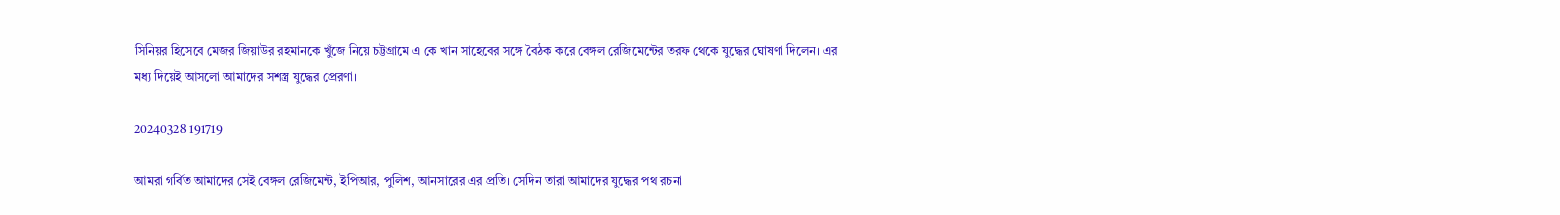সিনিয়র হিসেবে মেজর জিয়াউর রহমানকে খুঁজে নিয়ে চট্টগ্রামে এ কে খান সাহেবের সঙ্গে বৈঠক করে বেঙ্গল রেজিমেন্টের তরফ থেকে যুদ্ধের ঘোষণা দিলেন। এর মধ্য দিয়েই আসলো আমাদের সশস্ত্র যুদ্ধের প্রেরণা।

20240328 191719

আমরা গর্বিত আমাদের সেই বেঙ্গল রেজিমেন্ট, ইপিআর, পুলিশ, আনসারের এর প্রতি। সেদিন তারা আমাদের যুদ্ধের পথ রচনা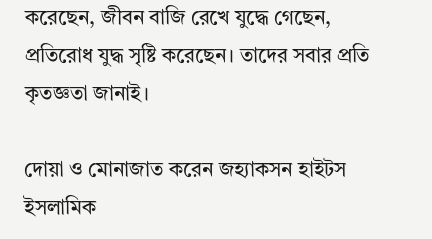করেছেন, জীবন বাজি রেখে যুদ্ধে গেছেন, প্রতিরোধ যুদ্ধ সৃষ্টি করেছেন। তাদের সবার প্রতি কৃতজ্ঞতা জানাই।

দোয়া ও মোনাজাত করেন জহ্যাকসন হাইটস ইসলামিক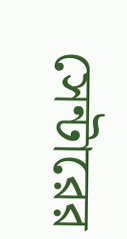সেন্টারের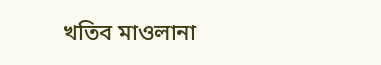খতিব মাওলানা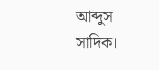আব্দুস সাদিক।